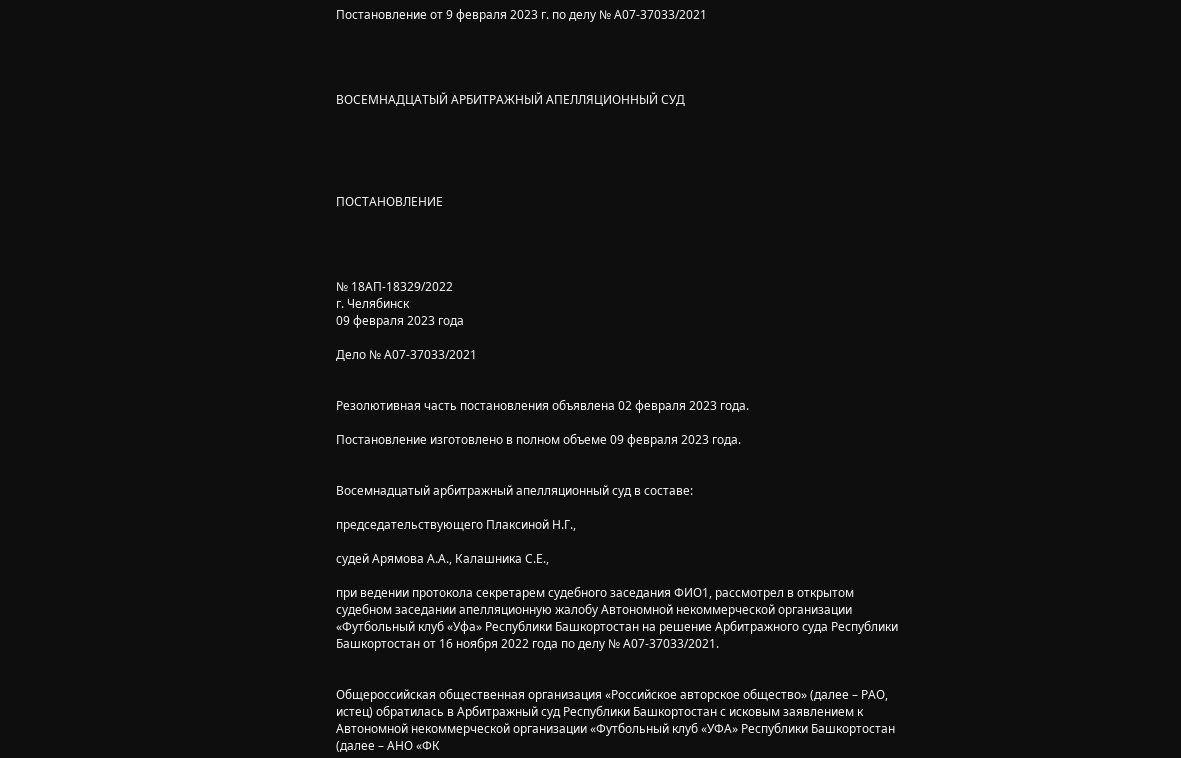Постановление от 9 февраля 2023 г. по делу № А07-37033/2021




ВОСЕМНАДЦАТЫЙ АРБИТРАЖНЫЙ АПЕЛЛЯЦИОННЫЙ СУД





ПОСТАНОВЛЕНИЕ




№ 18АП-18329/2022
г. Челябинск
09 февраля 2023 года

Дело № А07-37033/2021


Резолютивная часть постановления объявлена 02 февраля 2023 года.

Постановление изготовлено в полном объеме 09 февраля 2023 года.


Восемнадцатый арбитражный апелляционный суд в составе:

председательствующего Плаксиной Н.Г.,

судей Арямова А.А., Калашника С.Е.,

при ведении протокола секретарем судебного заседания ФИО1, рассмотрел в открытом судебном заседании апелляционную жалобу Автономной некоммерческой организации «Футбольный клуб «Уфа» Республики Башкортостан на решение Арбитражного суда Республики Башкортостан от 16 ноября 2022 года по делу № А07-37033/2021.


Общероссийская общественная организация «Российское авторское общество» (далее – РАО, истец) обратилась в Арбитражный суд Республики Башкортостан с исковым заявлением к Автономной некоммерческой организации «Футбольный клуб «УФА» Республики Башкортостан (далее – АНО «ФК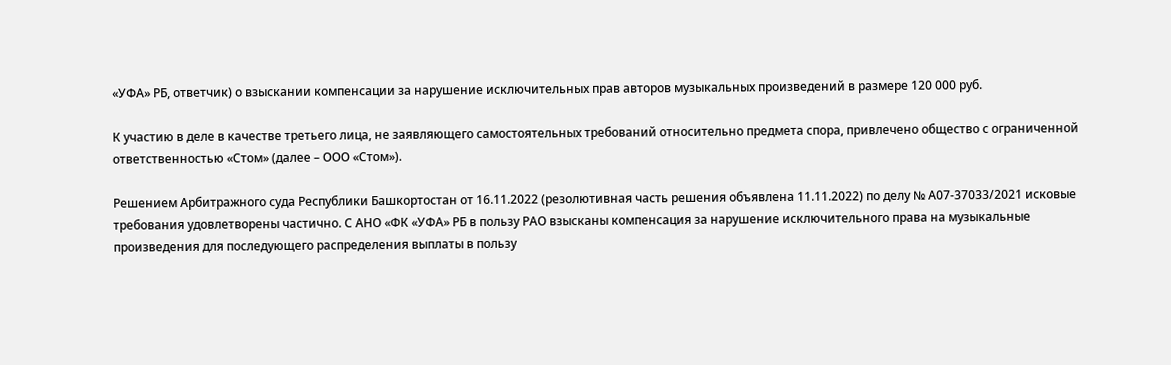«УФА» РБ, ответчик) о взыскании компенсации за нарушение исключительных прав авторов музыкальных произведений в размере 120 000 руб.

К участию в деле в качестве третьего лица, не заявляющего самостоятельных требований относительно предмета спора, привлечено общество с ограниченной ответственностью «Стом» (далее – ООО «Стом»).

Решением Арбитражного суда Республики Башкортостан от 16.11.2022 (резолютивная часть решения объявлена 11.11.2022) по делу № А07-37033/2021 исковые требования удовлетворены частично. С АНО «ФК «УФА» РБ в пользу РАО взысканы компенсация за нарушение исключительного права на музыкальные произведения для последующего распределения выплаты в пользу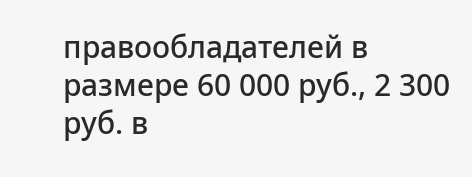правообладателей в размере 60 000 руб., 2 300 руб. в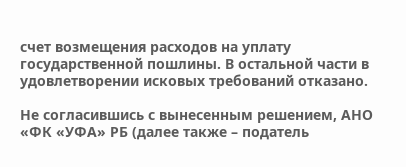счет возмещения расходов на уплату государственной пошлины. В остальной части в удовлетворении исковых требований отказано.

Не согласившись с вынесенным решением, АНО «ФК «УФА» РБ (далее также – податель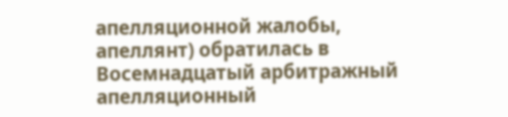апелляционной жалобы, апеллянт) обратилась в Восемнадцатый арбитражный апелляционный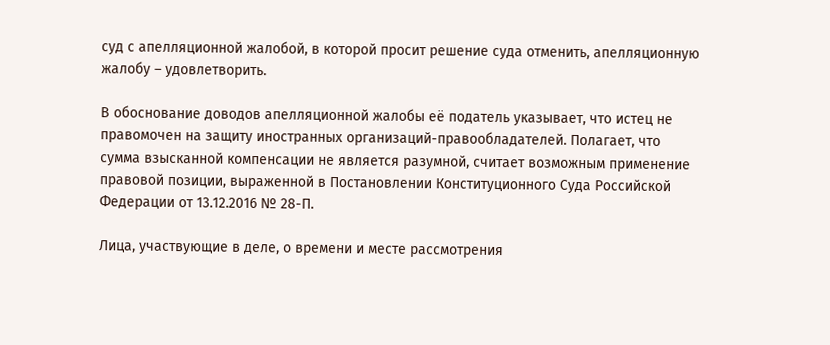суд с апелляционной жалобой, в которой просит решение суда отменить, апелляционную жалобу – удовлетворить.

В обоснование доводов апелляционной жалобы её податель указывает, что истец не правомочен на защиту иностранных организаций-правообладателей. Полагает, что сумма взысканной компенсации не является разумной, считает возможным применение правовой позиции, выраженной в Постановлении Конституционного Суда Российской Федерации от 13.12.2016 № 28-П.

Лица, участвующие в деле, о времени и месте рассмотрения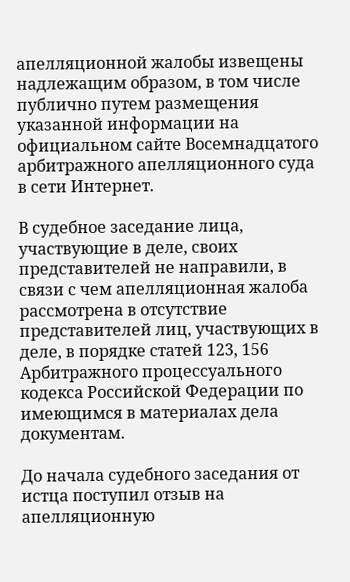апелляционной жалобы извещены надлежащим образом, в том числе публично путем размещения указанной информации на официальном сайте Восемнадцатого арбитражного апелляционного суда в сети Интернет.

В судебное заседание лица, участвующие в деле, своих представителей не направили, в связи с чем апелляционная жалоба рассмотрена в отсутствие представителей лиц, участвующих в деле, в порядке статей 123, 156 Арбитражного процессуального кодекса Российской Федерации по имеющимся в материалах дела документам.

До начала судебного заседания от истца поступил отзыв на апелляционную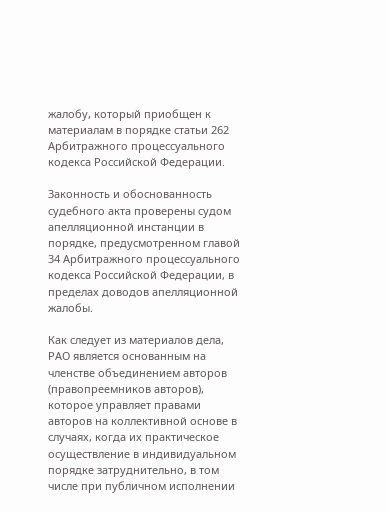жалобу, который приобщен к материалам в порядке статьи 262 Арбитражного процессуального кодекса Российской Федерации.

Законность и обоснованность судебного акта проверены судом апелляционной инстанции в порядке, предусмотренном главой 34 Арбитражного процессуального кодекса Российской Федерации, в пределах доводов апелляционной жалобы.

Как следует из материалов дела, РАО является основанным на членстве объединением авторов (правопреемников авторов), которое управляет правами авторов на коллективной основе в случаях, когда их практическое осуществление в индивидуальном порядке затруднительно, в том числе при публичном исполнении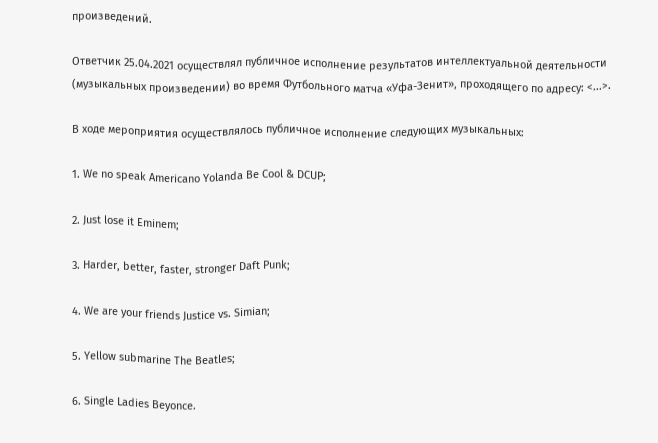произведений.

Ответчик 25.04.2021 осуществлял публичное исполнение результатов интеллектуальной деятельности (музыкальных произведении) во время Футбольного матча «Уфа-Зенит», проходящего по адресу: <...>.

В ходе мероприятия осуществлялось публичное исполнение следующих музыкальных:

1. We no speak Americano Yolanda Be Cool & DCUP;

2. Just lose it Eminem;

3. Harder, better, faster, stronger Daft Punk;

4. We are your friends Justice vs. Simian;

5. Yellow submarine The Beatles;

6. Single Ladies Beyonce.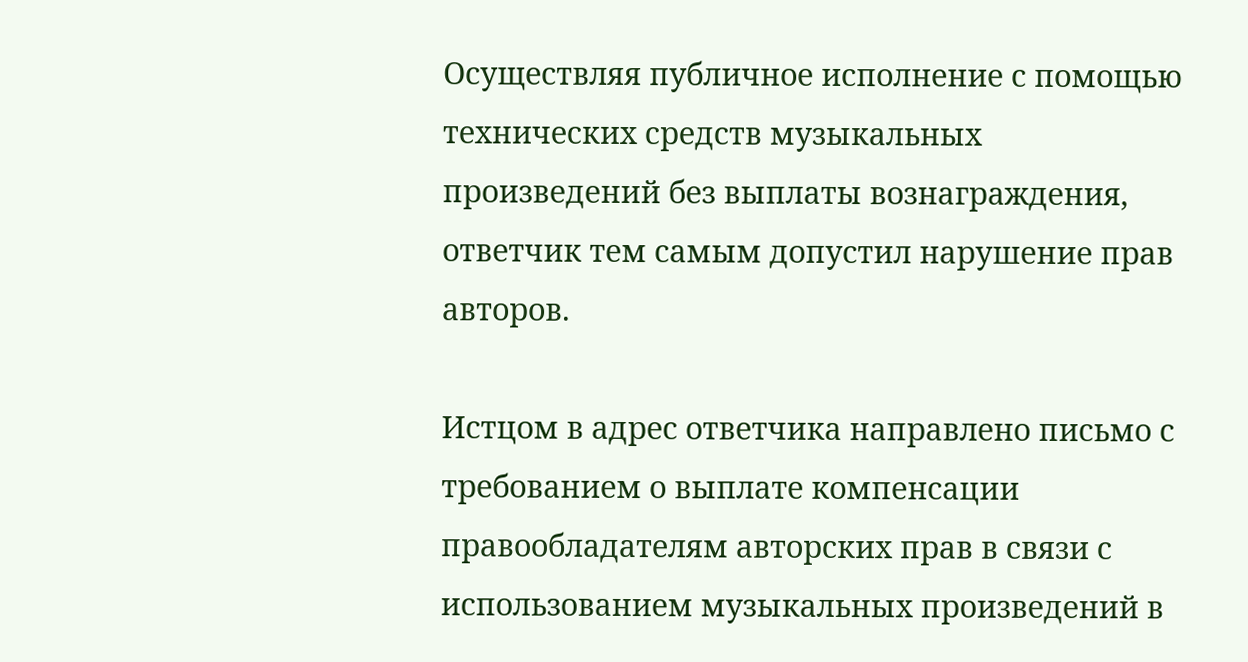Осуществляя публичное исполнение с помощью технических средств музыкальных произведений без выплаты вознаграждения, ответчик тем самым допустил нарушение прав авторов.

Истцом в адрес ответчика направлено письмо с требованием о выплате компенсации правообладателям авторских прав в связи с использованием музыкальных произведений в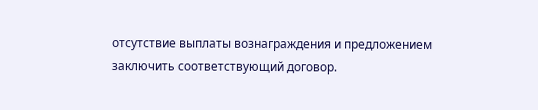отсутствие выплаты вознаграждения и предложением заключить соответствующий договор.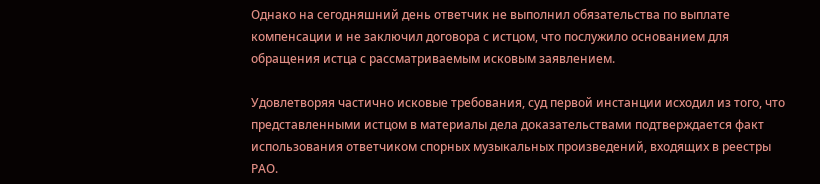Однако на сегодняшний день ответчик не выполнил обязательства по выплате компенсации и не заключил договора с истцом, что послужило основанием для обращения истца с рассматриваемым исковым заявлением.

Удовлетворяя частично исковые требования, суд первой инстанции исходил из того, что представленными истцом в материалы дела доказательствами подтверждается факт использования ответчиком спорных музыкальных произведений, входящих в реестры РАО.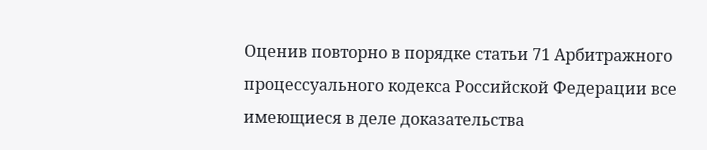Оценив повторно в порядке статьи 71 Арбитражного процессуального кодекса Российской Федерации все имеющиеся в деле доказательства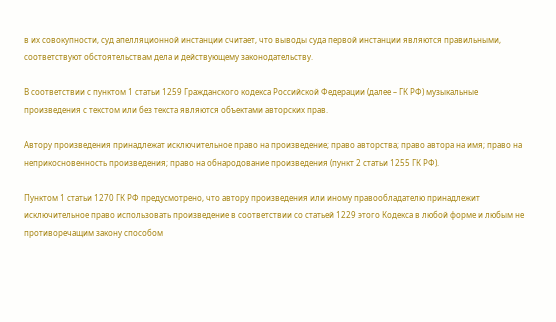в их совокупности, суд апелляционной инстанции считает, что выводы суда первой инстанции являются правильными, соответствуют обстоятельствам дела и действующему законодательству.

В соответствии с пунктом 1 статьи 1259 Гражданского кодекса Российской Федерации (далее – ГК РФ) музыкальные произведения с текстом или без текста являются объектами авторских прав.

Автору произведения принадлежат исключительное право на произведение; право авторства; право автора на имя; право на неприкосновенность произведения; право на обнародование произведения (пункт 2 статьи 1255 ГК РФ).

Пунктом 1 статьи 1270 ГК РФ предусмотрено, что автору произведения или иному правообладателю принадлежит исключительное право использовать произведение в соответствии со статьей 1229 этого Кодекса в любой форме и любым не противоречащим закону способом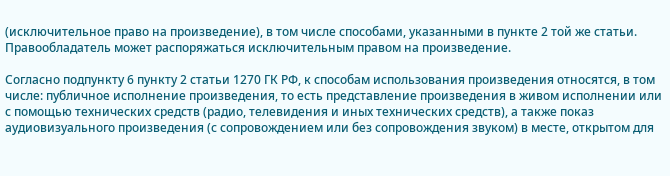(исключительное право на произведение), в том числе способами, указанными в пункте 2 той же статьи. Правообладатель может распоряжаться исключительным правом на произведение.

Согласно подпункту 6 пункту 2 статьи 1270 ГК РФ, к способам использования произведения относятся, в том числе: публичное исполнение произведения, то есть представление произведения в живом исполнении или с помощью технических средств (радио, телевидения и иных технических средств), а также показ аудиовизуального произведения (с сопровождением или без сопровождения звуком) в месте, открытом для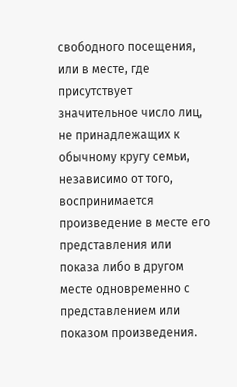свободного посещения, или в месте, где присутствует значительное число лиц, не принадлежащих к обычному кругу семьи, независимо от того, воспринимается произведение в месте его представления или показа либо в другом месте одновременно с представлением или показом произведения.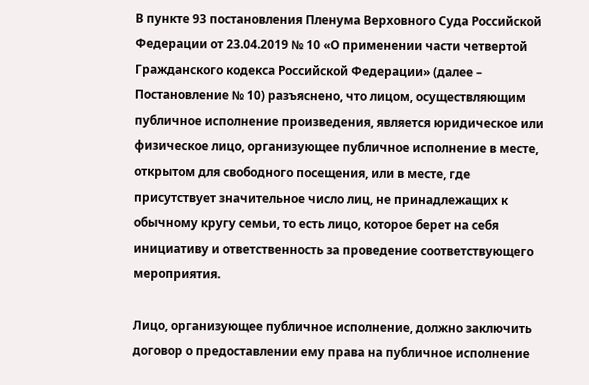В пункте 93 постановления Пленума Верховного Суда Российской Федерации от 23.04.2019 № 10 «О применении части четвертой Гражданского кодекса Российской Федерации» (далее – Постановление № 10) разъяснено, что лицом, осуществляющим публичное исполнение произведения, является юридическое или физическое лицо, организующее публичное исполнение в месте, открытом для свободного посещения, или в месте, где присутствует значительное число лиц, не принадлежащих к обычному кругу семьи, то есть лицо, которое берет на себя инициативу и ответственность за проведение соответствующего мероприятия.

Лицо, организующее публичное исполнение, должно заключить договор о предоставлении ему права на публичное исполнение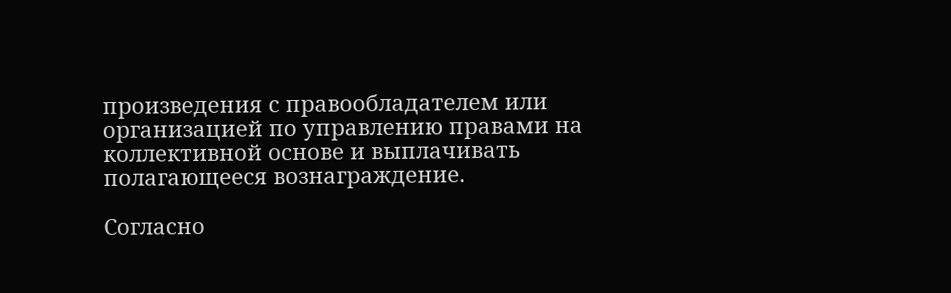произведения с правообладателем или организацией по управлению правами на коллективной основе и выплачивать полагающееся вознаграждение.

Согласно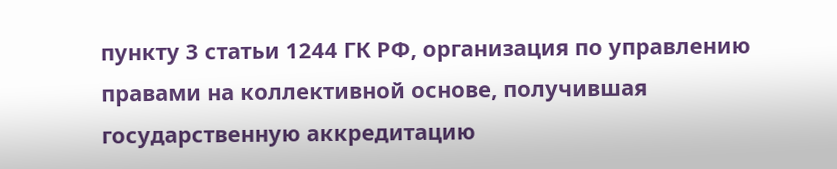пункту 3 статьи 1244 ГК РФ, организация по управлению правами на коллективной основе, получившая государственную аккредитацию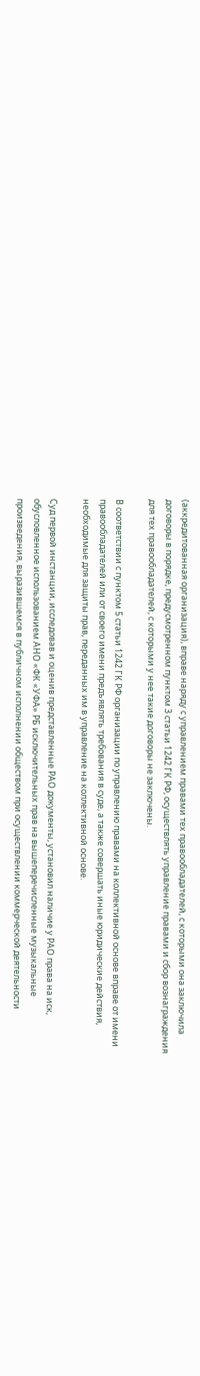(аккредитованная организация), вправе наряду с управлением правами тех правообладателей, с которыми она заключила договоры в порядке, предусмотренном пунктом 3 статьи 1242 ГК РФ, осуществлять управление правами и сбор вознаграждения для тех правообладателей, с которыми у нее такие договоры не заключены.

В соответствии с пунктом 5 статьи 1242 ГК РФ организации по управлению правами на коллективной основе вправе от имени правообладателей или от своего имени предъявлять требования в суде, а также совершать иные юридические действия, необходимые для защиты прав, переданных им в управление на коллективной основе.

Суд первой инстанции, исследовав и оценив представленные РАО документы, установил наличие у РАО права на иск, обусловленное использованием АНО «ФК «УФА» РБ исключительных прав на вышеперечисленные музыкальные произведения, выразившемся в публичном исполнении обществом при осуществлении коммерческой деятельности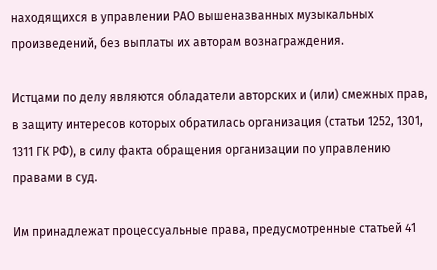находящихся в управлении РАО вышеназванных музыкальных произведений, без выплаты их авторам вознаграждения.

Истцами по делу являются обладатели авторских и (или) смежных прав, в защиту интересов которых обратилась организация (статьи 1252, 1301, 1311 ГК РФ), в силу факта обращения организации по управлению правами в суд.

Им принадлежат процессуальные права, предусмотренные статьей 41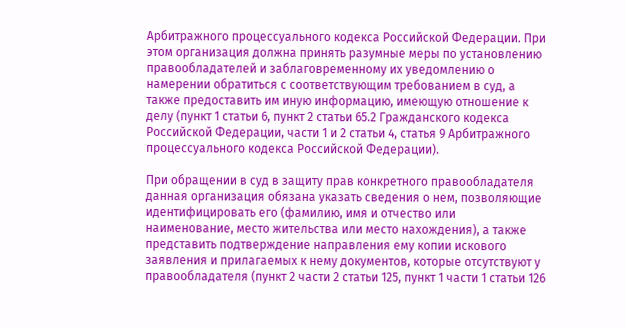Арбитражного процессуального кодекса Российской Федерации. При этом организация должна принять разумные меры по установлению правообладателей и заблаговременному их уведомлению о намерении обратиться с соответствующим требованием в суд, а также предоставить им иную информацию, имеющую отношение к делу (пункт 1 статьи 6, пункт 2 статьи 65.2 Гражданского кодекса Российской Федерации, части 1 и 2 статьи 4, статья 9 Арбитражного процессуального кодекса Российской Федерации).

При обращении в суд в защиту прав конкретного правообладателя данная организация обязана указать сведения о нем, позволяющие идентифицировать его (фамилию, имя и отчество или наименование, место жительства или место нахождения), а также представить подтверждение направления ему копии искового заявления и прилагаемых к нему документов, которые отсутствуют у правообладателя (пункт 2 части 2 статьи 125, пункт 1 части 1 статьи 126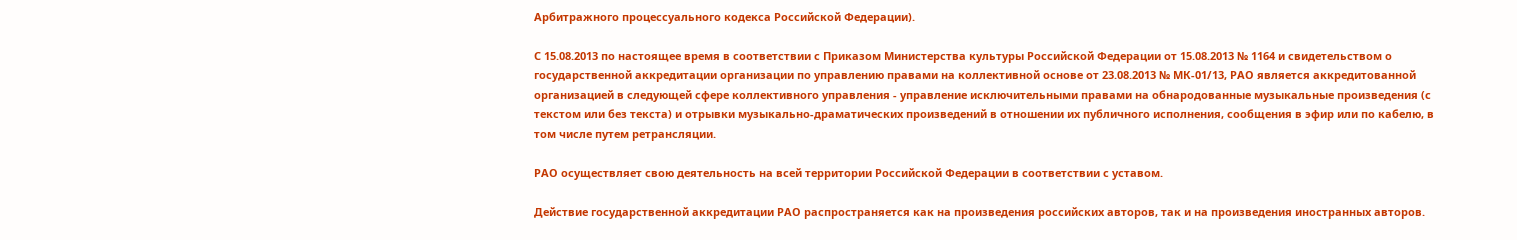Арбитражного процессуального кодекса Российской Федерации).

С 15.08.2013 по настоящее время в соответствии с Приказом Министерства культуры Российской Федерации от 15.08.2013 № 1164 и свидетельством о государственной аккредитации организации по управлению правами на коллективной основе от 23.08.2013 № МК-01/13, РАО является аккредитованной организацией в следующей сфере коллективного управления - управление исключительными правами на обнародованные музыкальные произведения (с текстом или без текста) и отрывки музыкально-драматических произведений в отношении их публичного исполнения, сообщения в эфир или по кабелю, в том числе путем ретрансляции.

РАО осуществляет свою деятельность на всей территории Российской Федерации в соответствии с уставом.

Действие государственной аккредитации РАО распространяется как на произведения российских авторов, так и на произведения иностранных авторов.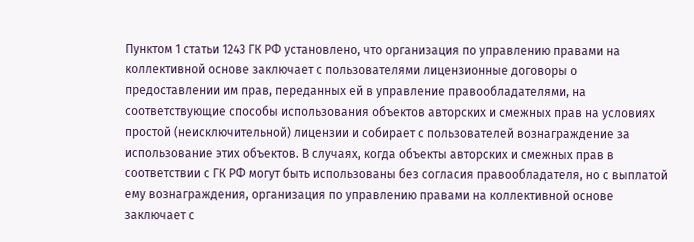Пунктом 1 статьи 1243 ГК РФ установлено, что организация по управлению правами на коллективной основе заключает с пользователями лицензионные договоры о предоставлении им прав, переданных ей в управление правообладателями, на соответствующие способы использования объектов авторских и смежных прав на условиях простой (неисключительной) лицензии и собирает с пользователей вознаграждение за использование этих объектов. В случаях, когда объекты авторских и смежных прав в соответствии с ГК РФ могут быть использованы без согласия правообладателя, но с выплатой ему вознаграждения, организация по управлению правами на коллективной основе заключает с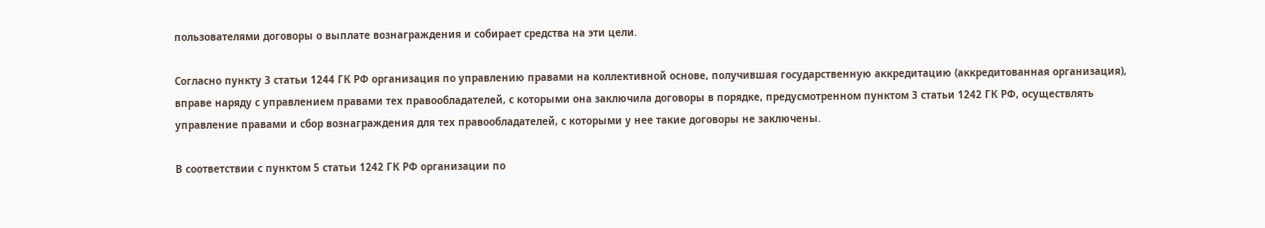пользователями договоры о выплате вознаграждения и собирает средства на эти цели.

Согласно пункту 3 статьи 1244 ГК РФ организация по управлению правами на коллективной основе, получившая государственную аккредитацию (аккредитованная организация), вправе наряду с управлением правами тех правообладателей, с которыми она заключила договоры в порядке, предусмотренном пунктом 3 статьи 1242 ГК РФ, осуществлять управление правами и сбор вознаграждения для тех правообладателей, с которыми у нее такие договоры не заключены.

В соответствии с пунктом 5 статьи 1242 ГК РФ организации по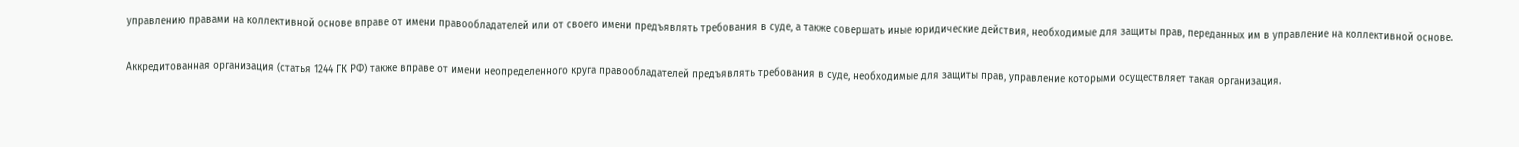управлению правами на коллективной основе вправе от имени правообладателей или от своего имени предъявлять требования в суде, а также совершать иные юридические действия, необходимые для защиты прав, переданных им в управление на коллективной основе.

Аккредитованная организация (статья 1244 ГК РФ) также вправе от имени неопределенного круга правообладателей предъявлять требования в суде, необходимые для защиты прав, управление которыми осуществляет такая организация.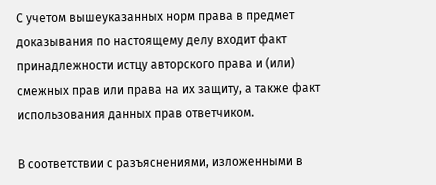С учетом вышеуказанных норм права в предмет доказывания по настоящему делу входит факт принадлежности истцу авторского права и (или) смежных прав или права на их защиту, а также факт использования данных прав ответчиком.

В соответствии с разъяснениями, изложенными в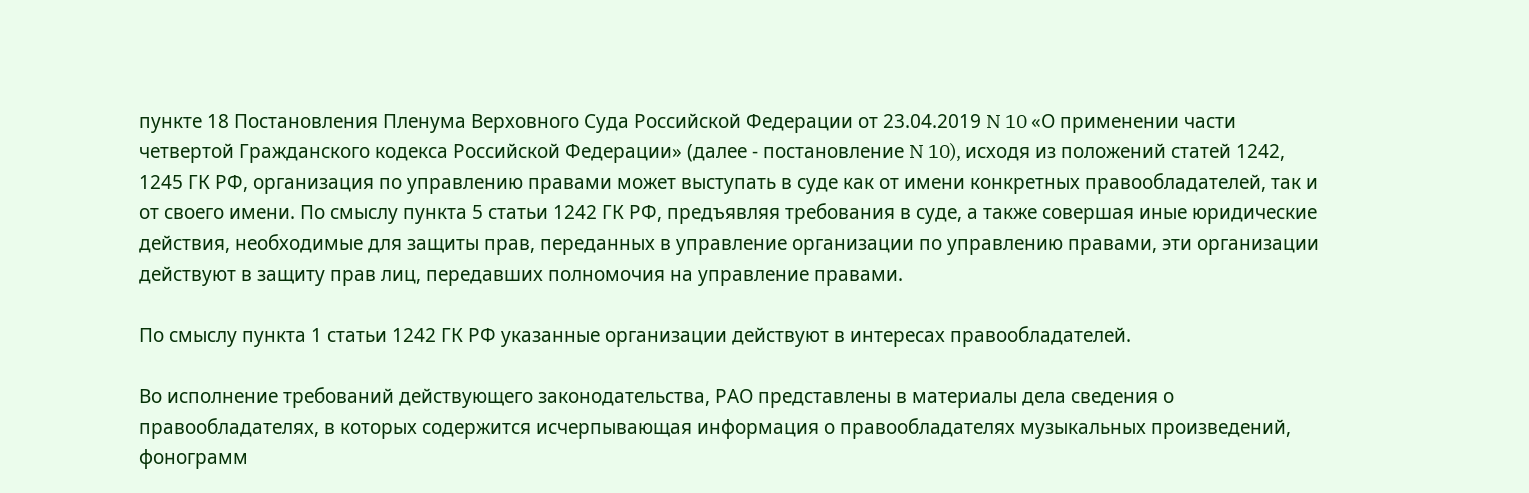пункте 18 Постановления Пленума Верховного Суда Российской Федерации от 23.04.2019 N 10 «О применении части четвертой Гражданского кодекса Российской Федерации» (далее - постановление N 10), исходя из положений статей 1242, 1245 ГК РФ, организация по управлению правами может выступать в суде как от имени конкретных правообладателей, так и от своего имени. По смыслу пункта 5 статьи 1242 ГК РФ, предъявляя требования в суде, а также совершая иные юридические действия, необходимые для защиты прав, переданных в управление организации по управлению правами, эти организации действуют в защиту прав лиц, передавших полномочия на управление правами.

По смыслу пункта 1 статьи 1242 ГК РФ указанные организации действуют в интересах правообладателей.

Во исполнение требований действующего законодательства, РАО представлены в материалы дела сведения о правообладателях, в которых содержится исчерпывающая информация о правообладателях музыкальных произведений, фонограмм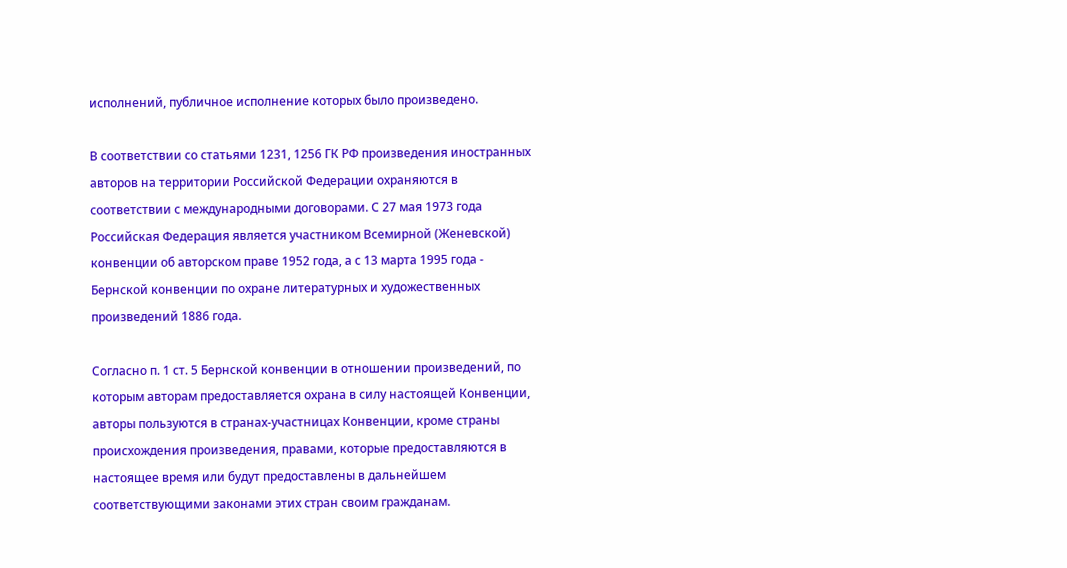исполнений, публичное исполнение которых было произведено.

В соответствии со статьями 1231, 1256 ГК РФ произведения иностранных авторов на территории Российской Федерации охраняются в соответствии с международными договорами. С 27 мая 1973 года Российская Федерация является участником Всемирной (Женевской) конвенции об авторском праве 1952 года, а с 13 марта 1995 года - Бернской конвенции по охране литературных и художественных произведений 1886 года.

Согласно п. 1 ст. 5 Бернской конвенции в отношении произведений, по которым авторам предоставляется охрана в силу настоящей Конвенции, авторы пользуются в странах-участницах Конвенции, кроме страны происхождения произведения, правами, которые предоставляются в настоящее время или будут предоставлены в дальнейшем соответствующими законами этих стран своим гражданам.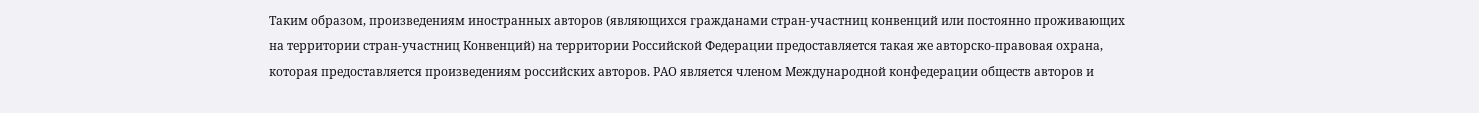Таким образом, произведениям иностранных авторов (являющихся гражданами стран-участниц конвенций или постоянно проживающих на территории стран-участниц Конвенций) на территории Российской Федерации предоставляется такая же авторско-правовая охрана, которая предоставляется произведениям российских авторов. РАО является членом Международной конфедерации обществ авторов и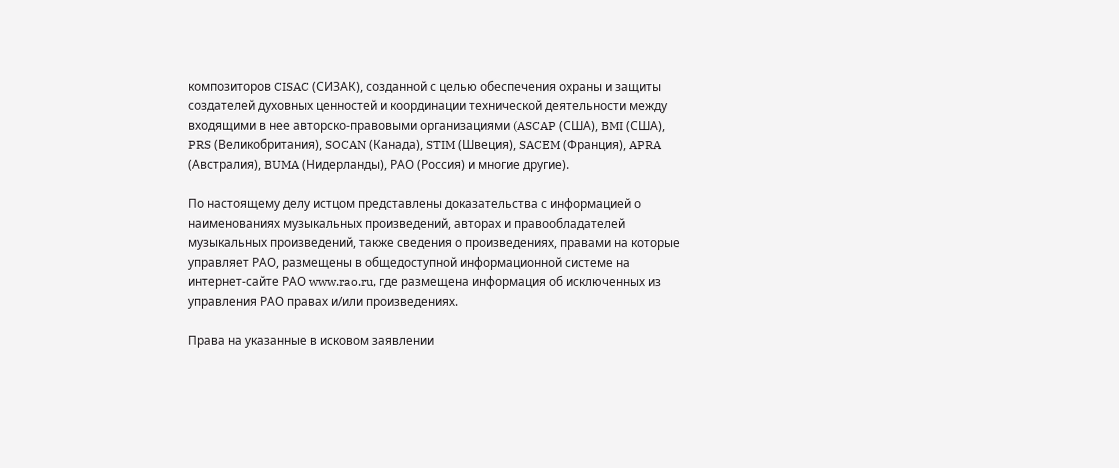композиторов CISAC (СИЗАК), созданной с целью обеспечения охраны и защиты создателей духовных ценностей и координации технической деятельности между входящими в нее авторско-правовыми организациями (ASCAP (США), BMI (США), PRS (Великобритания), SOCAN (Канада), STIM (Швеция), SACEM (Франция), APRA (Австралия), BUMA (Нидерланды), РАО (Россия) и многие другие).

По настоящему делу истцом представлены доказательства с информацией о наименованиях музыкальных произведений, авторах и правообладателей музыкальных произведений, также сведения о произведениях, правами на которые управляет РАО, размещены в общедоступной информационной системе на интернет-сайте РАО www.rao.ru, где размещена информация об исключенных из управления РАО правах и/или произведениях.

Права на указанные в исковом заявлении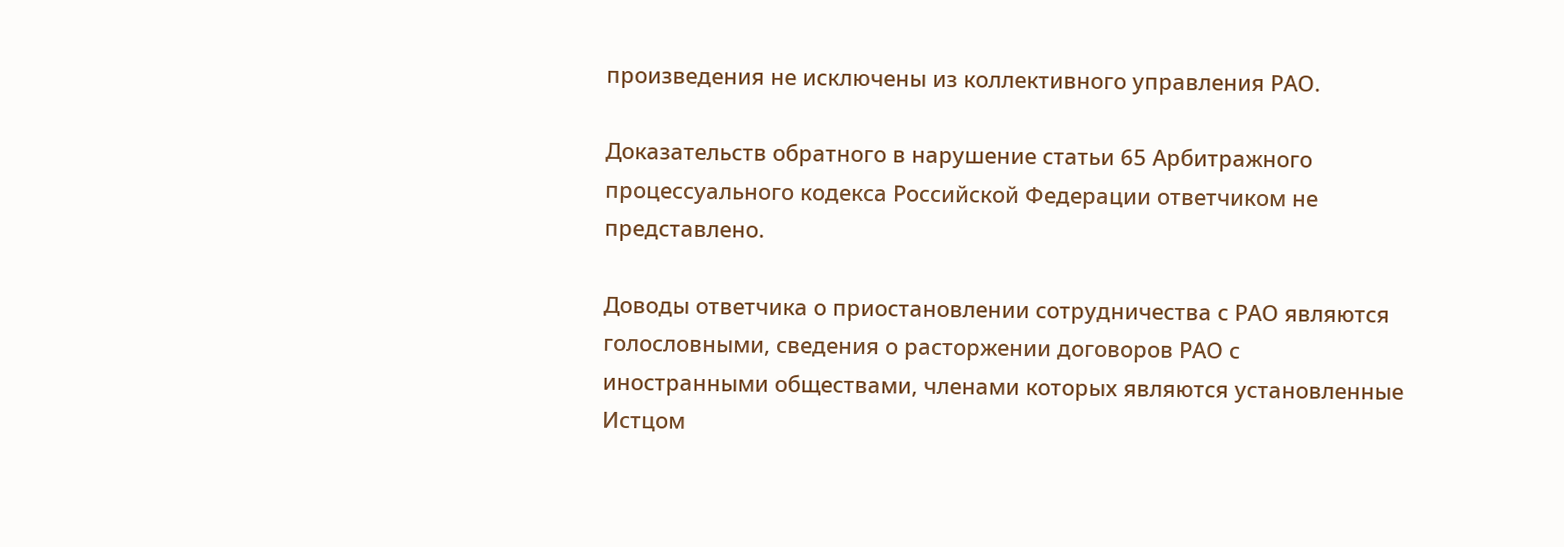произведения не исключены из коллективного управления РАО.

Доказательств обратного в нарушение статьи 65 Арбитражного процессуального кодекса Российской Федерации ответчиком не представлено.

Доводы ответчика о приостановлении сотрудничества с РАО являются голословными, сведения о расторжении договоров РАО с иностранными обществами, членами которых являются установленные Истцом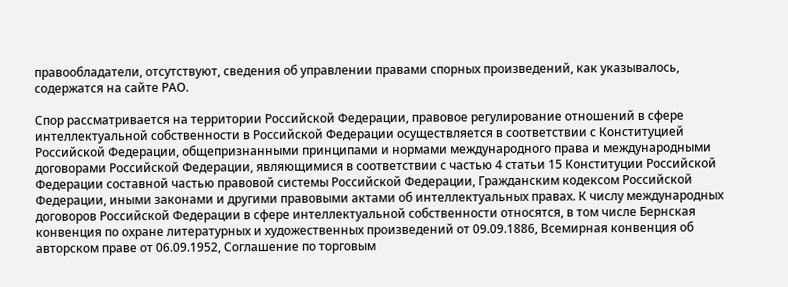правообладатели, отсутствуют, сведения об управлении правами спорных произведений, как указывалось, содержатся на сайте РАО.

Спор рассматривается на территории Российской Федерации, правовое регулирование отношений в сфере интеллектуальной собственности в Российской Федерации осуществляется в соответствии с Конституцией Российской Федерации, общепризнанными принципами и нормами международного права и международными договорами Российской Федерации, являющимися в соответствии с частью 4 статьи 15 Конституции Российской Федерации составной частью правовой системы Российской Федерации, Гражданским кодексом Российской Федерации, иными законами и другими правовыми актами об интеллектуальных правах. К числу международных договоров Российской Федерации в сфере интеллектуальной собственности относятся, в том числе Бернская конвенция по охране литературных и художественных произведений от 09.09.1886, Всемирная конвенция об авторском праве от 06.09.1952, Соглашение по торговым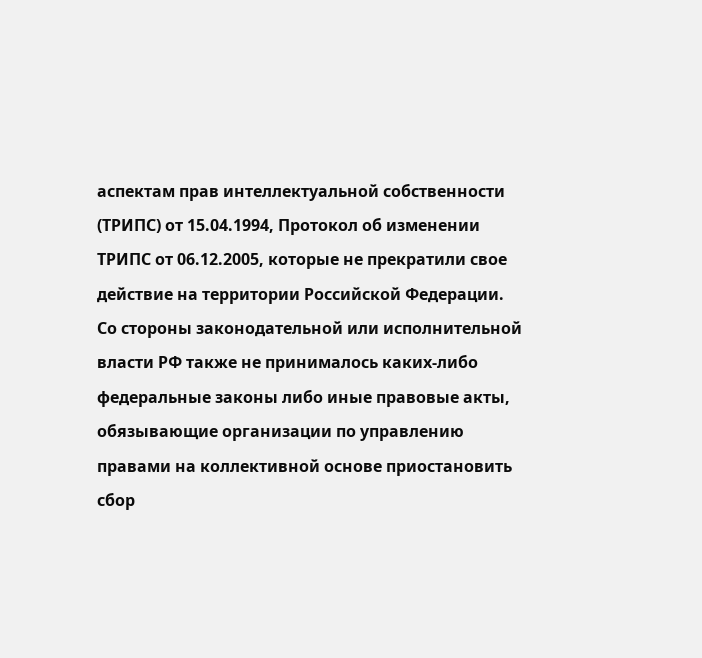аспектам прав интеллектуальной собственности (ТРИПС) от 15.04.1994, Протокол об изменении ТРИПС от 06.12.2005, которые не прекратили свое действие на территории Российской Федерации. Со стороны законодательной или исполнительной власти РФ также не принималось каких-либо федеральные законы либо иные правовые акты, обязывающие организации по управлению правами на коллективной основе приостановить сбор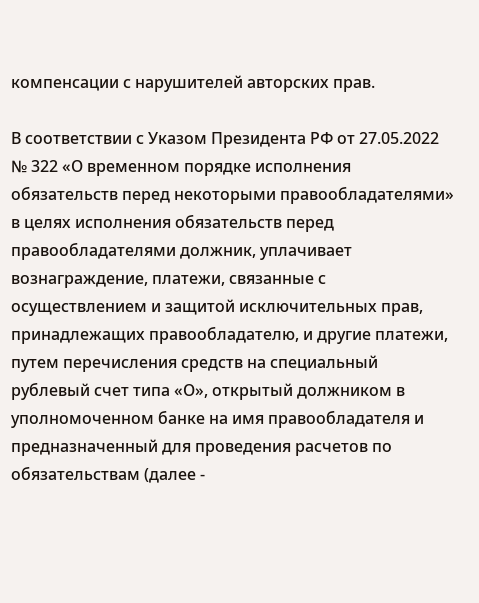компенсации с нарушителей авторских прав.

В соответствии с Указом Президента РФ от 27.05.2022 № 322 «О временном порядке исполнения обязательств перед некоторыми правообладателями» в целях исполнения обязательств перед правообладателями должник, уплачивает вознаграждение, платежи, связанные с осуществлением и защитой исключительных прав, принадлежащих правообладателю, и другие платежи, путем перечисления средств на специальный рублевый счет типа «О», открытый должником в уполномоченном банке на имя правообладателя и предназначенный для проведения расчетов по обязательствам (далее -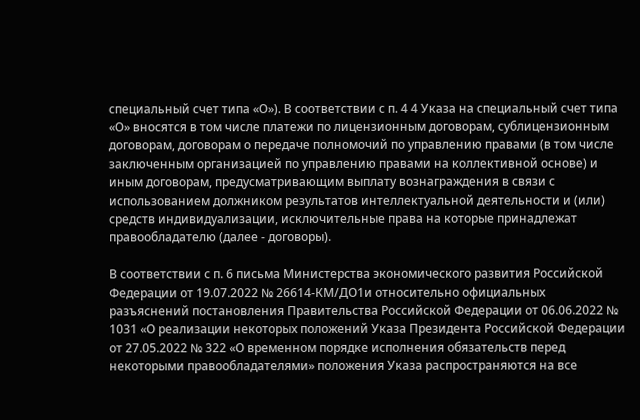специальный счет типа «О»). В соответствии с п. 4 4 Указа на специальный счет типа «О» вносятся в том числе платежи по лицензионным договорам, сублицензионным договорам, договорам о передаче полномочий по управлению правами (в том числе заключенным организацией по управлению правами на коллективной основе) и иным договорам, предусматривающим выплату вознаграждения в связи с использованием должником результатов интеллектуальной деятельности и (или) средств индивидуализации, исключительные права на которые принадлежат правообладателю (далее - договоры).

В соответствии с п. 6 письма Министерства экономического развития Российской Федерации от 19.07.2022 № 26614-КМ/ДО1и относительно официальных разъяснений постановления Правительства Российской Федерации от 06.06.2022 № 1031 «О реализации некоторых положений Указа Президента Российской Федерации от 27.05.2022 № 322 «О временном порядке исполнения обязательств перед некоторыми правообладателями» положения Указа распространяются на все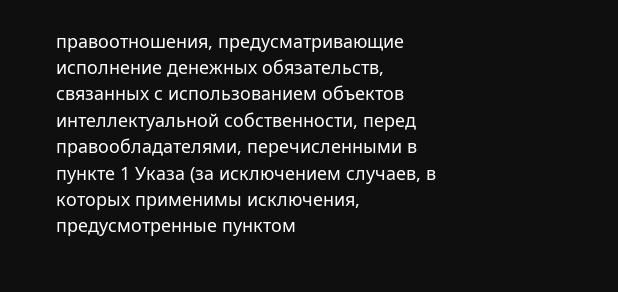правоотношения, предусматривающие исполнение денежных обязательств, связанных с использованием объектов интеллектуальной собственности, перед правообладателями, перечисленными в пункте 1 Указа (за исключением случаев, в которых применимы исключения, предусмотренные пунктом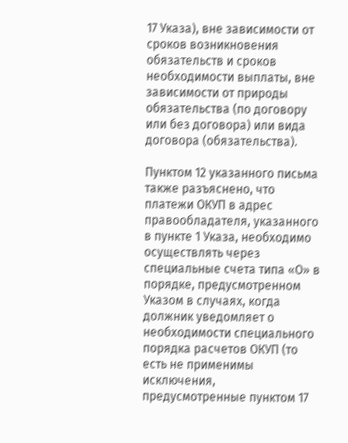17 Указа), вне зависимости от сроков возникновения обязательств и сроков необходимости выплаты, вне зависимости от природы обязательства (по договору или без договора) или вида договора (обязательства).

Пунктом 12 указанного письма также разъяснено, что платежи ОКУП в адрес правообладателя, указанного в пункте 1 Указа, необходимо осуществлять через специальные счета типа «О» в порядке, предусмотренном Указом в случаях, когда должник уведомляет о необходимости специального порядка расчетов ОКУП (то есть не применимы исключения, предусмотренные пунктом 17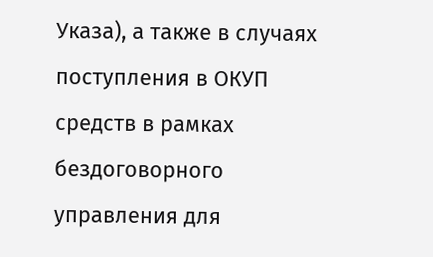Указа), а также в случаях поступления в ОКУП средств в рамках бездоговорного управления для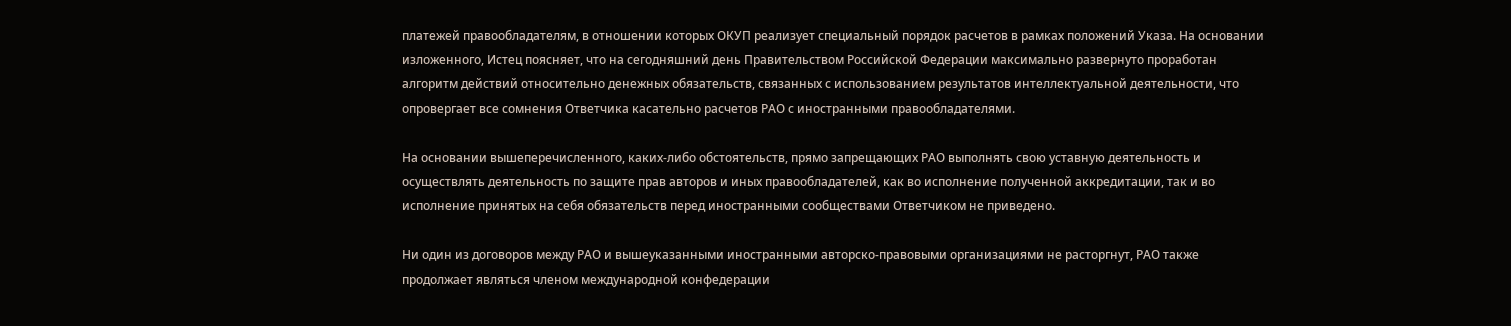платежей правообладателям, в отношении которых ОКУП реализует специальный порядок расчетов в рамках положений Указа. На основании изложенного, Истец поясняет, что на сегодняшний день Правительством Российской Федерации максимально развернуто проработан алгоритм действий относительно денежных обязательств, связанных с использованием результатов интеллектуальной деятельности, что опровергает все сомнения Ответчика касательно расчетов РАО с иностранными правообладателями.

На основании вышеперечисленного, каких-либо обстоятельств, прямо запрещающих РАО выполнять свою уставную деятельность и осуществлять деятельность по защите прав авторов и иных правообладателей, как во исполнение полученной аккредитации, так и во исполнение принятых на себя обязательств перед иностранными сообществами Ответчиком не приведено.

Ни один из договоров между РАО и вышеуказанными иностранными авторско-правовыми организациями не расторгнут, РАО также продолжает являться членом международной конфедерации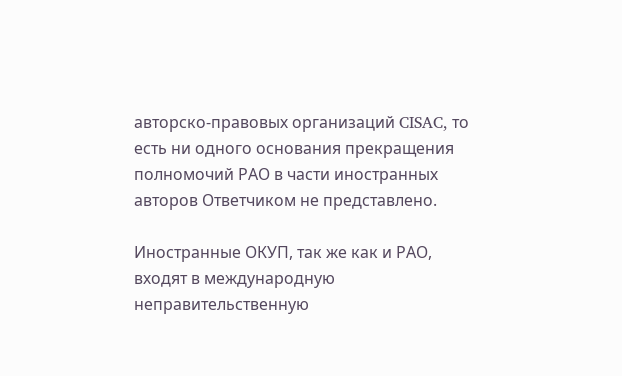авторско-правовых организаций CISAC, то есть ни одного основания прекращения полномочий РАО в части иностранных авторов Ответчиком не представлено.

Иностранные ОКУП, так же как и РАО, входят в международную неправительственную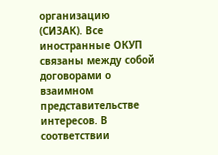организацию (СИЗАК). Все иностранные ОКУП связаны между собой договорами о взаимном представительстве интересов. В соответствии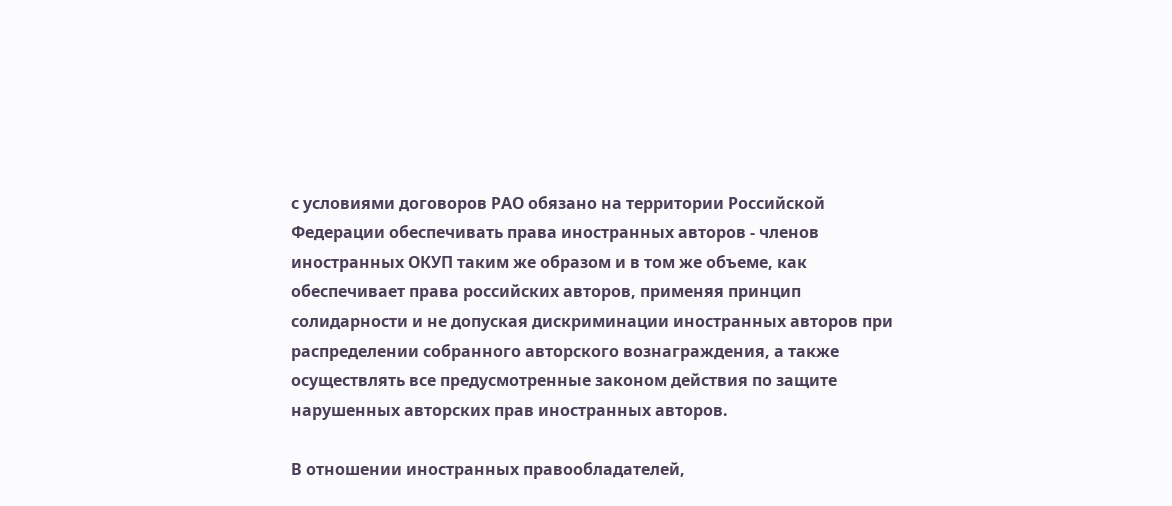с условиями договоров РАО обязано на территории Российской Федерации обеспечивать права иностранных авторов - членов иностранных ОКУП таким же образом и в том же объеме, как обеспечивает права российских авторов, применяя принцип солидарности и не допуская дискриминации иностранных авторов при распределении собранного авторского вознаграждения, а также осуществлять все предусмотренные законом действия по защите нарушенных авторских прав иностранных авторов.

В отношении иностранных правообладателей,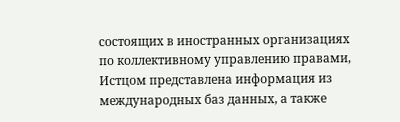состоящих в иностранных организациях по коллективному управлению правами, Истцом представлена информация из международных баз данных, а также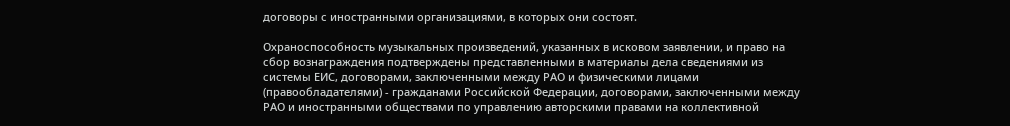договоры с иностранными организациями, в которых они состоят.

Охраноспособность музыкальных произведений, указанных в исковом заявлении, и право на сбор вознаграждения подтверждены представленными в материалы дела сведениями из системы ЕИС, договорами, заключенными между РАО и физическими лицами (правообладателями) - гражданами Российской Федерации, договорами, заключенными между РАО и иностранными обществами по управлению авторскими правами на коллективной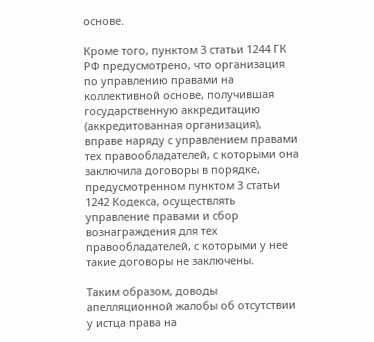основе.

Кроме того, пунктом 3 статьи 1244 ГК РФ предусмотрено, что организация по управлению правами на коллективной основе, получившая государственную аккредитацию (аккредитованная организация), вправе наряду с управлением правами тех правообладателей, с которыми она заключила договоры в порядке, предусмотренном пунктом 3 статьи 1242 Кодекса, осуществлять управление правами и сбор вознаграждения для тех правообладателей, с которыми у нее такие договоры не заключены.

Таким образом, доводы апелляционной жалобы об отсутствии у истца права на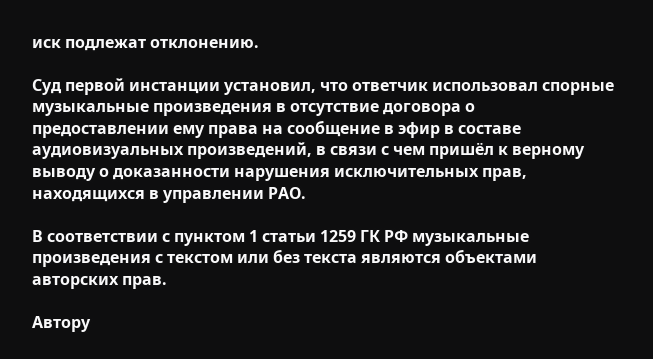иск подлежат отклонению.

Суд первой инстанции установил, что ответчик использовал спорные музыкальные произведения в отсутствие договора о предоставлении ему права на сообщение в эфир в составе аудиовизуальных произведений, в связи с чем пришёл к верному выводу о доказанности нарушения исключительных прав, находящихся в управлении РАО.

В соответствии с пунктом 1 статьи 1259 ГК РФ музыкальные произведения с текстом или без текста являются объектами авторских прав.

Автору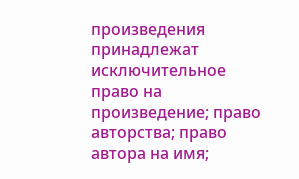произведения принадлежат исключительное право на произведение; право авторства; право автора на имя;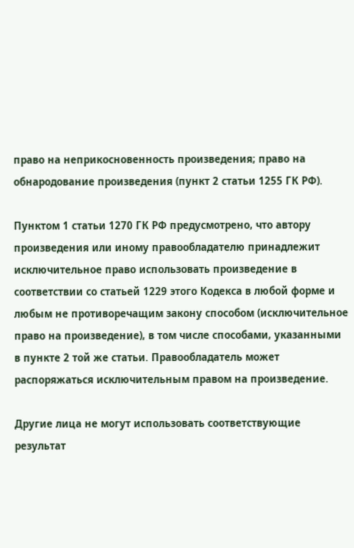право на неприкосновенность произведения; право на обнародование произведения (пункт 2 статьи 1255 ГК РФ).

Пунктом 1 статьи 1270 ГК РФ предусмотрено, что автору произведения или иному правообладателю принадлежит исключительное право использовать произведение в соответствии со статьей 1229 этого Кодекса в любой форме и любым не противоречащим закону способом (исключительное право на произведение), в том числе способами, указанными в пункте 2 той же статьи. Правообладатель может распоряжаться исключительным правом на произведение.

Другие лица не могут использовать соответствующие результат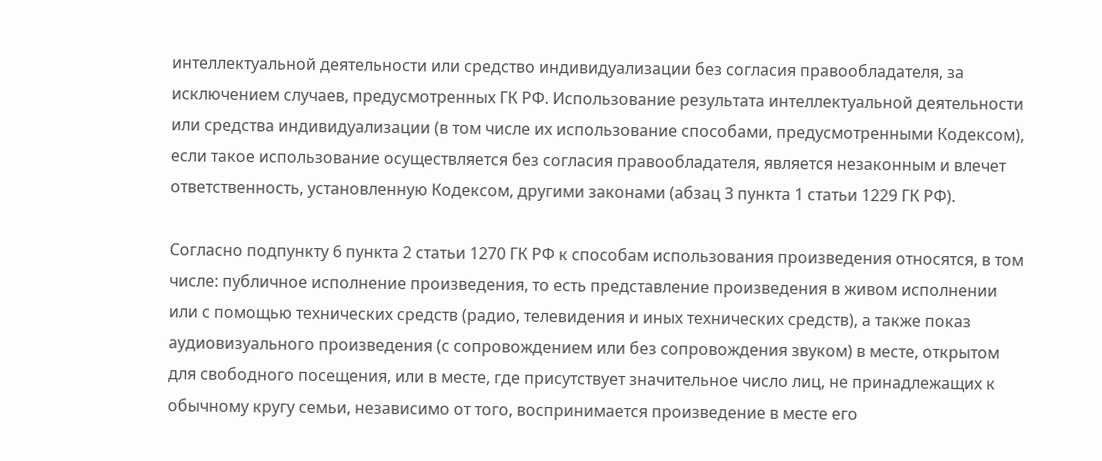интеллектуальной деятельности или средство индивидуализации без согласия правообладателя, за исключением случаев, предусмотренных ГК РФ. Использование результата интеллектуальной деятельности или средства индивидуализации (в том числе их использование способами, предусмотренными Кодексом), если такое использование осуществляется без согласия правообладателя, является незаконным и влечет ответственность, установленную Кодексом, другими законами (абзац 3 пункта 1 статьи 1229 ГК РФ).

Согласно подпункту 6 пункта 2 статьи 1270 ГК РФ к способам использования произведения относятся, в том числе: публичное исполнение произведения, то есть представление произведения в живом исполнении или с помощью технических средств (радио, телевидения и иных технических средств), а также показ аудиовизуального произведения (с сопровождением или без сопровождения звуком) в месте, открытом для свободного посещения, или в месте, где присутствует значительное число лиц, не принадлежащих к обычному кругу семьи, независимо от того, воспринимается произведение в месте его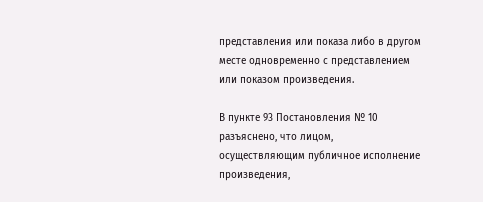представления или показа либо в другом месте одновременно с представлением или показом произведения.

В пункте 93 Постановления № 10 разъяснено, что лицом, осуществляющим публичное исполнение произведения,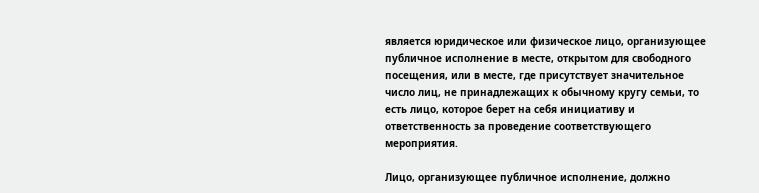является юридическое или физическое лицо, организующее публичное исполнение в месте, открытом для свободного посещения, или в месте, где присутствует значительное число лиц, не принадлежащих к обычному кругу семьи, то есть лицо, которое берет на себя инициативу и ответственность за проведение соответствующего мероприятия.

Лицо, организующее публичное исполнение, должно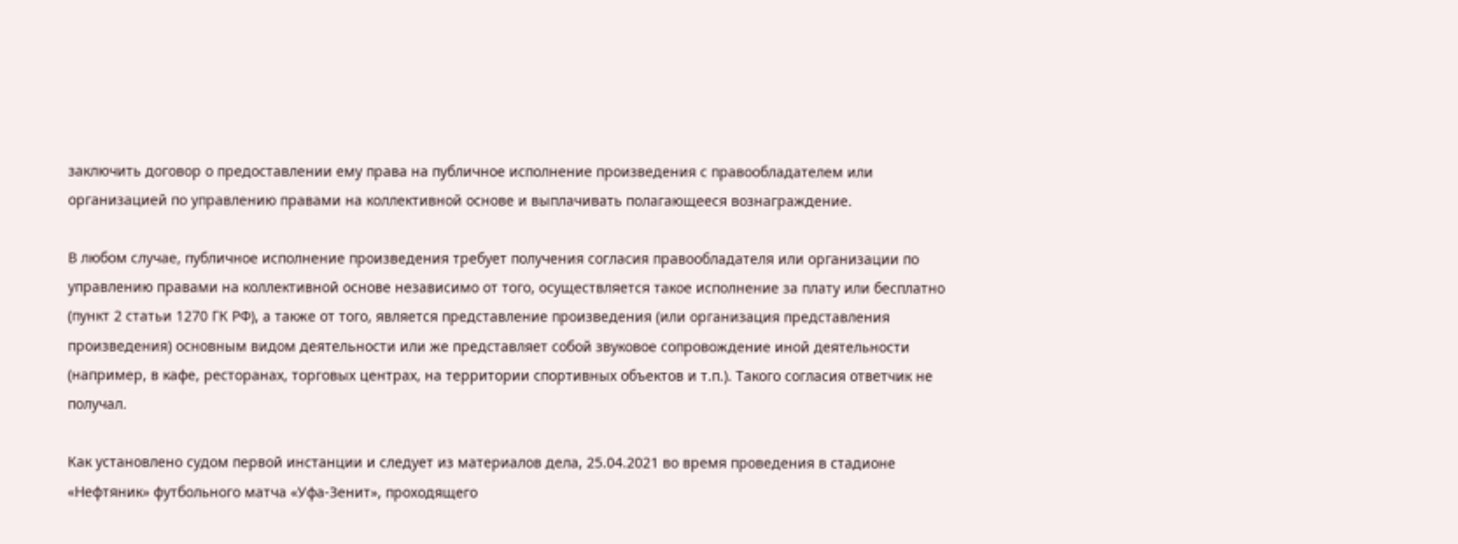заключить договор о предоставлении ему права на публичное исполнение произведения с правообладателем или организацией по управлению правами на коллективной основе и выплачивать полагающееся вознаграждение.

В любом случае, публичное исполнение произведения требует получения согласия правообладателя или организации по управлению правами на коллективной основе независимо от того, осуществляется такое исполнение за плату или бесплатно (пункт 2 статьи 1270 ГК РФ), а также от того, является представление произведения (или организация представления произведения) основным видом деятельности или же представляет собой звуковое сопровождение иной деятельности (например, в кафе, ресторанах, торговых центрах, на территории спортивных объектов и т.п.). Такого согласия ответчик не получал.

Как установлено судом первой инстанции и следует из материалов дела, 25.04.2021 во время проведения в стадионе «Нефтяник» футбольного матча «Уфа-Зенит», проходящего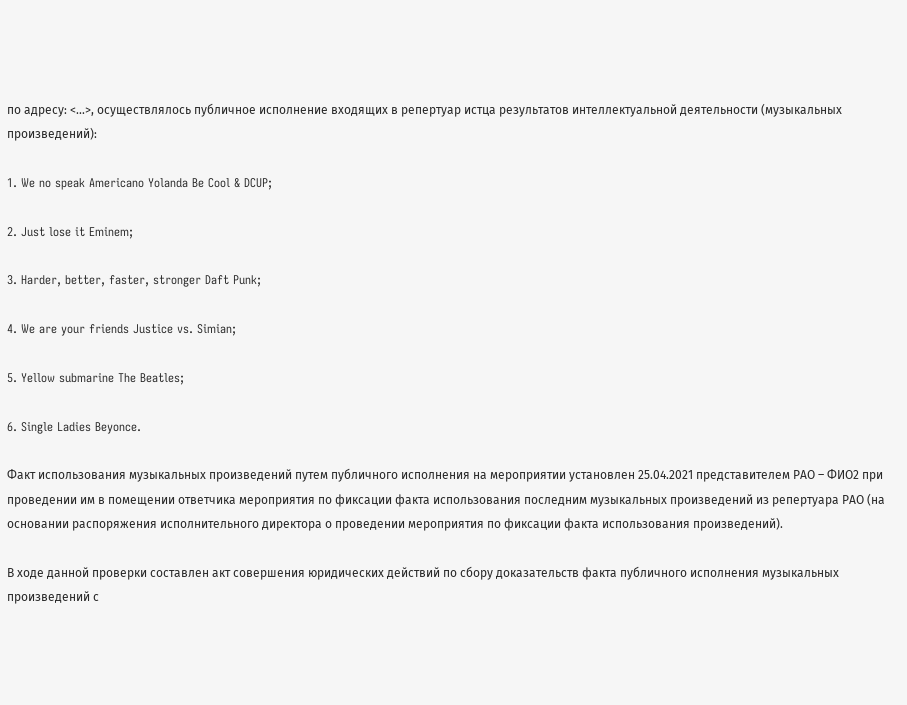по адресу: <...>, осуществлялось публичное исполнение входящих в репертуар истца результатов интеллектуальной деятельности (музыкальных произведений):

1. We no speak Americano Yolanda Be Cool & DCUP;

2. Just lose it Eminem;

3. Harder, better, faster, stronger Daft Punk;

4. We are your friends Justice vs. Simian;

5. Yellow submarine The Beatles;

6. Single Ladies Beyonce.

Факт использования музыкальных произведений путем публичного исполнения на мероприятии установлен 25.04.2021 представителем РАО – ФИО2 при проведении им в помещении ответчика мероприятия по фиксации факта использования последним музыкальных произведений из репертуара РАО (на основании распоряжения исполнительного директора о проведении мероприятия по фиксации факта использования произведений).

В ходе данной проверки составлен акт совершения юридических действий по сбору доказательств факта публичного исполнения музыкальных произведений с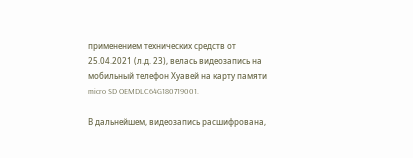применением технических средств от 25.04.2021 (л.д. 23), велась видеозапись на мобильный телефон Хуавей на карту памяти micro SD OEMDLC64G180719001.

В дальнейшем, видеозапись расшифрована,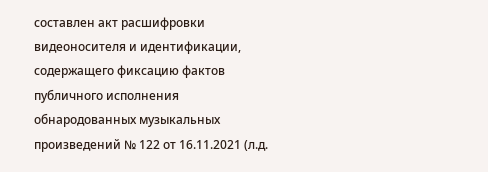составлен акт расшифровки видеоносителя и идентификации, содержащего фиксацию фактов публичного исполнения обнародованных музыкальных произведений № 122 от 16.11.2021 (л.д.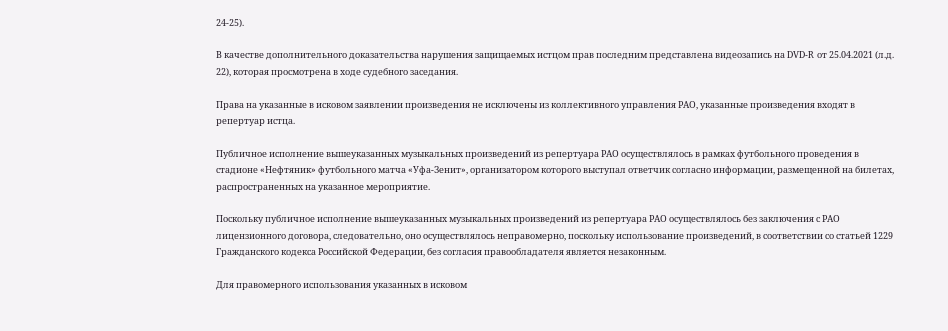24-25).

В качестве дополнительного доказательства нарушения защищаемых истцом прав последним представлена видеозапись на DVD-R от 25.04.2021 (л.д. 22), которая просмотрена в ходе судебного заседания.

Права на указанные в исковом заявлении произведения не исключены из коллективного управления РАО, указанные произведения входят в репертуар истца.

Публичное исполнение вышеуказанных музыкальных произведений из репертуара РАО осуществлялось в рамках футбольного проведения в стадионе «Нефтяник» футбольного матча «Уфа-Зенит», организатором которого выступал ответчик согласно информации, размещенной на билетах, распространенных на указанное мероприятие.

Поскольку публичное исполнение вышеуказанных музыкальных произведений из репертуара РАО осуществлялось без заключения с РАО лицензионного договора, следовательно, оно осуществлялось неправомерно, поскольку использование произведений, в соответствии со статьей 1229 Гражданского кодекса Российской Федерации, без согласия правообладателя является незаконным.

Для правомерного использования указанных в исковом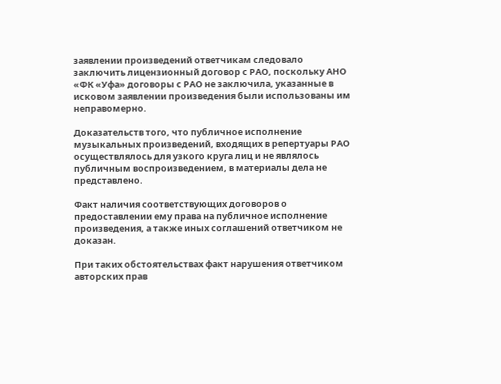заявлении произведений ответчикам следовало заключить лицензионный договор с РАО, поскольку АНО «ФК «Уфа» договоры с РАО не заключила, указанные в исковом заявлении произведения были использованы им неправомерно.

Доказательств того, что публичное исполнение музыкальных произведений, входящих в репертуары РАО осуществлялось для узкого круга лиц и не являлось публичным воспроизведением, в материалы дела не представлено.

Факт наличия соответствующих договоров о предоставлении ему права на публичное исполнение произведения, а также иных соглашений ответчиком не доказан.

При таких обстоятельствах факт нарушения ответчиком авторских прав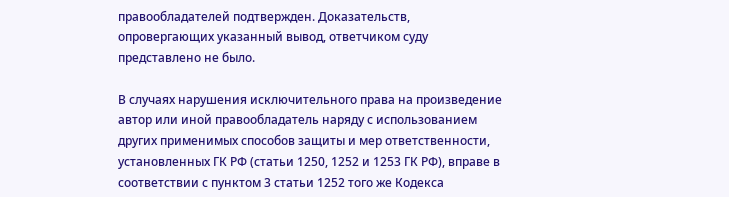правообладателей подтвержден. Доказательств, опровергающих указанный вывод, ответчиком суду представлено не было.

В случаях нарушения исключительного права на произведение автор или иной правообладатель наряду с использованием других применимых способов защиты и мер ответственности, установленных ГК РФ (статьи 1250, 1252 и 1253 ГК РФ), вправе в соответствии с пунктом 3 статьи 1252 того же Кодекса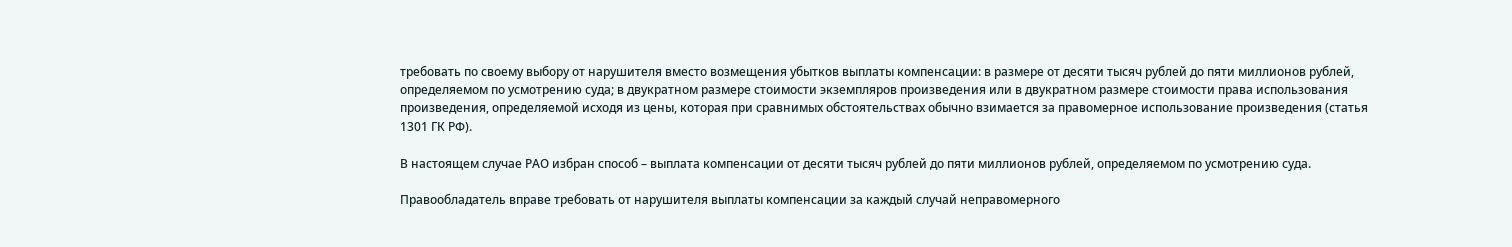требовать по своему выбору от нарушителя вместо возмещения убытков выплаты компенсации: в размере от десяти тысяч рублей до пяти миллионов рублей, определяемом по усмотрению суда; в двукратном размере стоимости экземпляров произведения или в двукратном размере стоимости права использования произведения, определяемой исходя из цены, которая при сравнимых обстоятельствах обычно взимается за правомерное использование произведения (статья 1301 ГК РФ).

В настоящем случае РАО избран способ – выплата компенсации от десяти тысяч рублей до пяти миллионов рублей, определяемом по усмотрению суда.

Правообладатель вправе требовать от нарушителя выплаты компенсации за каждый случай неправомерного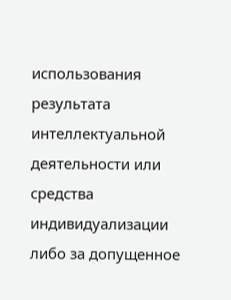использования результата интеллектуальной деятельности или средства индивидуализации либо за допущенное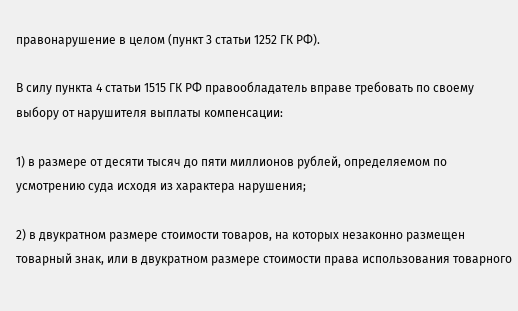правонарушение в целом (пункт 3 статьи 1252 ГК РФ).

В силу пункта 4 статьи 1515 ГК РФ правообладатель вправе требовать по своему выбору от нарушителя выплаты компенсации:

1) в размере от десяти тысяч до пяти миллионов рублей, определяемом по усмотрению суда исходя из характера нарушения;

2) в двукратном размере стоимости товаров, на которых незаконно размещен товарный знак, или в двукратном размере стоимости права использования товарного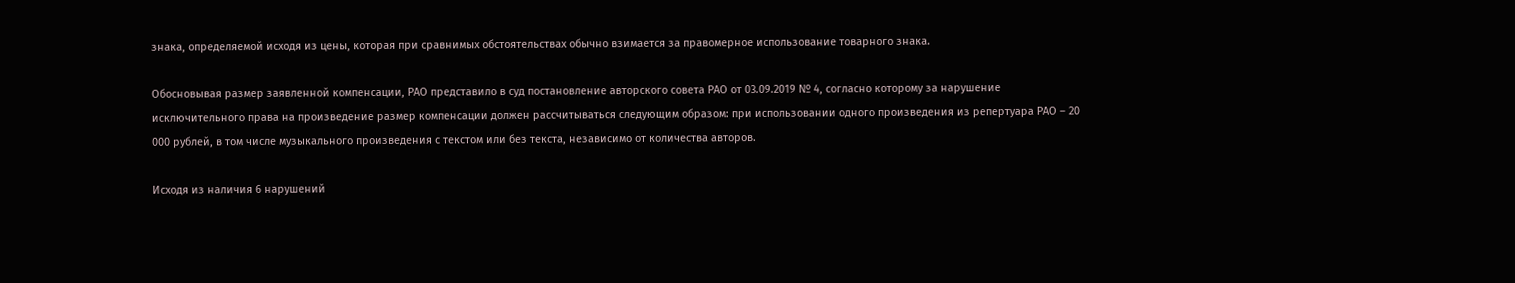знака, определяемой исходя из цены, которая при сравнимых обстоятельствах обычно взимается за правомерное использование товарного знака.

Обосновывая размер заявленной компенсации, РАО представило в суд постановление авторского совета РАО от 03.09.2019 № 4, согласно которому за нарушение исключительного права на произведение размер компенсации должен рассчитываться следующим образом: при использовании одного произведения из репертуара РАО – 20 000 рублей, в том числе музыкального произведения с текстом или без текста, независимо от количества авторов.

Исходя из наличия 6 нарушений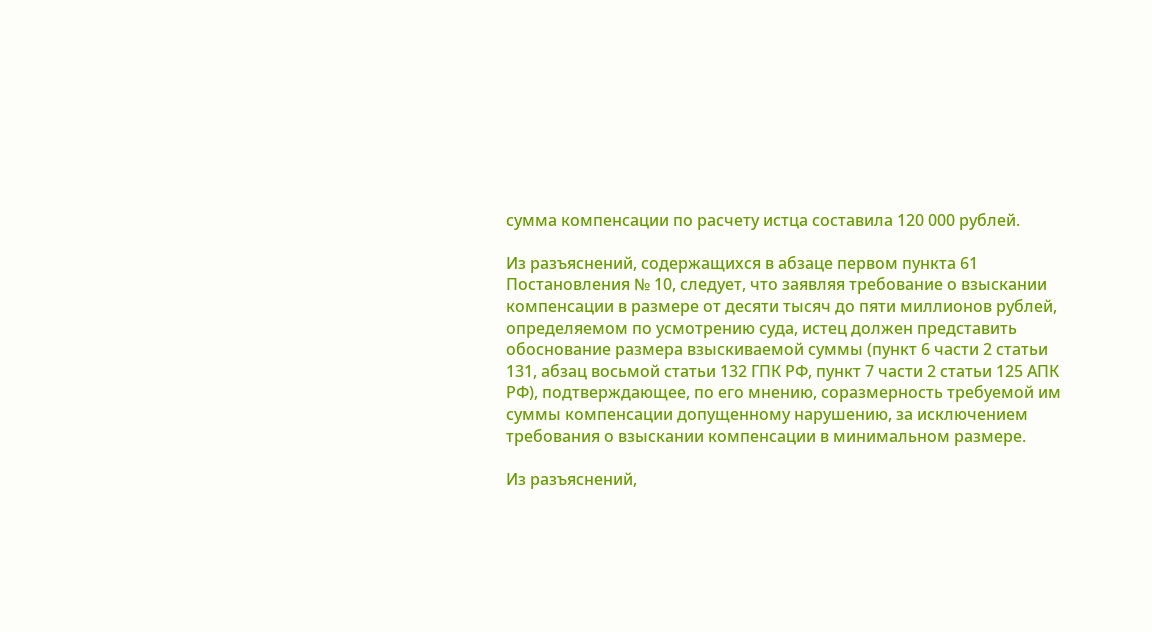сумма компенсации по расчету истца составила 120 000 рублей.

Из разъяснений, содержащихся в абзаце первом пункта 61 Постановления № 10, следует, что заявляя требование о взыскании компенсации в размере от десяти тысяч до пяти миллионов рублей, определяемом по усмотрению суда, истец должен представить обоснование размера взыскиваемой суммы (пункт 6 части 2 статьи 131, абзац восьмой статьи 132 ГПК РФ, пункт 7 части 2 статьи 125 АПК РФ), подтверждающее, по его мнению, соразмерность требуемой им суммы компенсации допущенному нарушению, за исключением требования о взыскании компенсации в минимальном размере.

Из разъяснений,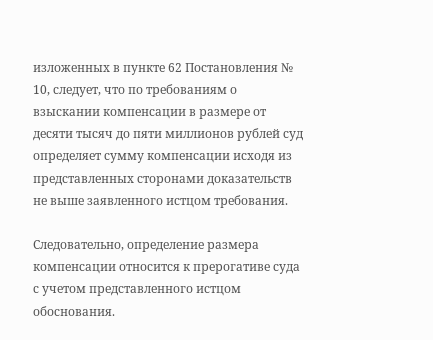изложенных в пункте 62 Постановления № 10, следует, что по требованиям о взыскании компенсации в размере от десяти тысяч до пяти миллионов рублей суд определяет сумму компенсации исходя из представленных сторонами доказательств не выше заявленного истцом требования.

Следовательно, определение размера компенсации относится к прерогативе суда с учетом представленного истцом обоснования.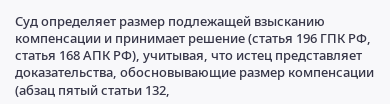Суд определяет размер подлежащей взысканию компенсации и принимает решение (статья 196 ГПК РФ, статья 168 АПК РФ), учитывая, что истец представляет доказательства, обосновывающие размер компенсации (абзац пятый статьи 132,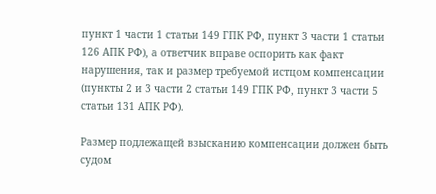пункт 1 части 1 статьи 149 ГПК РФ, пункт 3 части 1 статьи 126 АПК РФ), а ответчик вправе оспорить как факт нарушения, так и размер требуемой истцом компенсации (пункты 2 и 3 части 2 статьи 149 ГПК РФ, пункт 3 части 5 статьи 131 АПК РФ).

Размер подлежащей взысканию компенсации должен быть судом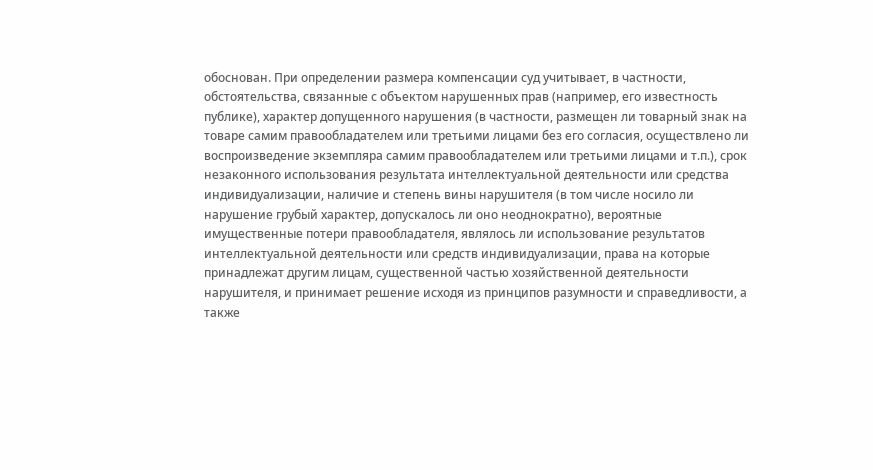обоснован. При определении размера компенсации суд учитывает, в частности, обстоятельства, связанные с объектом нарушенных прав (например, его известность публике), характер допущенного нарушения (в частности, размещен ли товарный знак на товаре самим правообладателем или третьими лицами без его согласия, осуществлено ли воспроизведение экземпляра самим правообладателем или третьими лицами и т.п.), срок незаконного использования результата интеллектуальной деятельности или средства индивидуализации, наличие и степень вины нарушителя (в том числе носило ли нарушение грубый характер, допускалось ли оно неоднократно), вероятные имущественные потери правообладателя, являлось ли использование результатов интеллектуальной деятельности или средств индивидуализации, права на которые принадлежат другим лицам, существенной частью хозяйственной деятельности нарушителя, и принимает решение исходя из принципов разумности и справедливости, а также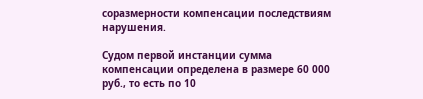соразмерности компенсации последствиям нарушения.

Судом первой инстанции сумма компенсации определена в размере 60 000 руб., то есть по 10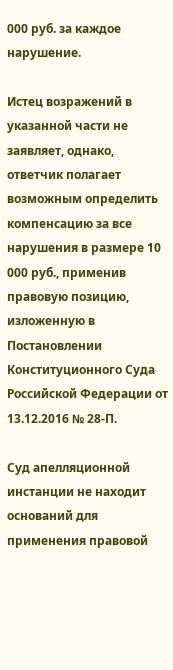000 руб. за каждое нарушение.

Истец возражений в указанной части не заявляет, однако, ответчик полагает возможным определить компенсацию за все нарушения в размере 10 000 руб., применив правовую позицию, изложенную в Постановлении Конституционного Суда Российской Федерации от 13.12.2016 № 28-П.

Суд апелляционной инстанции не находит оснований для применения правовой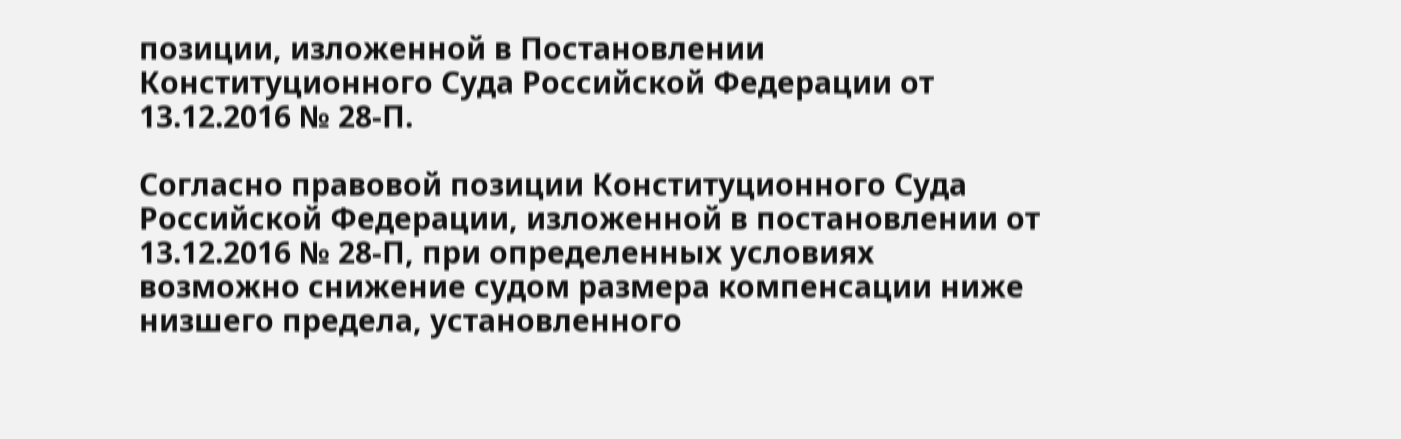позиции, изложенной в Постановлении Конституционного Суда Российской Федерации от 13.12.2016 № 28-П.

Согласно правовой позиции Конституционного Суда Российской Федерации, изложенной в постановлении от 13.12.2016 № 28-П, при определенных условиях возможно снижение судом размера компенсации ниже низшего предела, установленного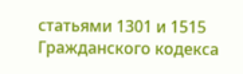статьями 1301 и 1515 Гражданского кодекса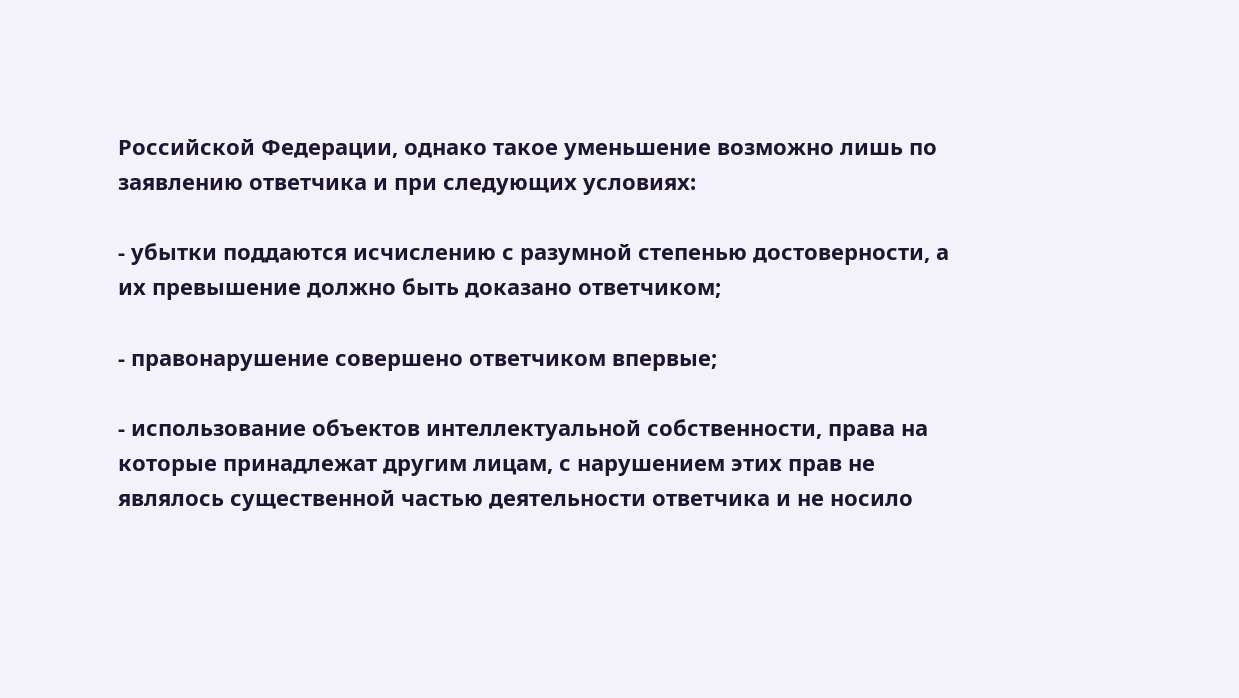Российской Федерации, однако такое уменьшение возможно лишь по заявлению ответчика и при следующих условиях:

- убытки поддаются исчислению с разумной степенью достоверности, а их превышение должно быть доказано ответчиком;

- правонарушение совершено ответчиком впервые;

- использование объектов интеллектуальной собственности, права на которые принадлежат другим лицам, с нарушением этих прав не являлось существенной частью деятельности ответчика и не носило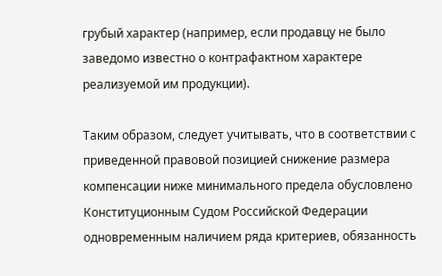грубый характер (например, если продавцу не было заведомо известно о контрафактном характере реализуемой им продукции).

Таким образом, следует учитывать, что в соответствии с приведенной правовой позицией снижение размера компенсации ниже минимального предела обусловлено Конституционным Судом Российской Федерации одновременным наличием ряда критериев, обязанность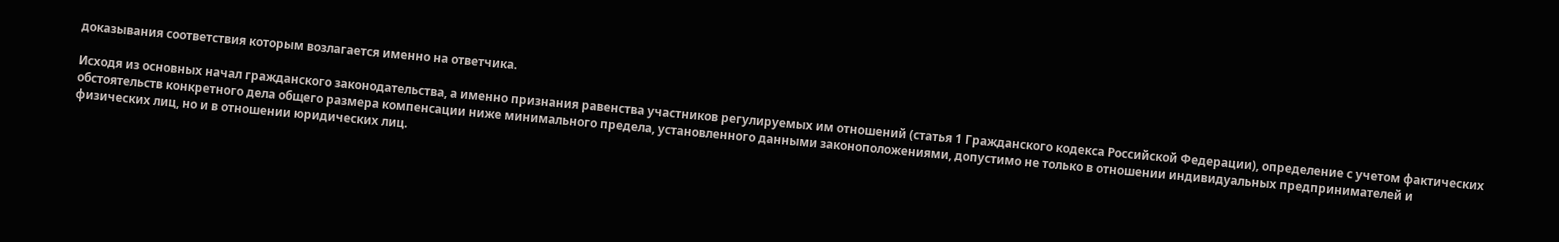доказывания соответствия которым возлагается именно на ответчика.

Исходя из основных начал гражданского законодательства, а именно признания равенства участников регулируемых им отношений (статья 1 Гражданского кодекса Российской Федерации), определение с учетом фактических обстоятельств конкретного дела общего размера компенсации ниже минимального предела, установленного данными законоположениями, допустимо не только в отношении индивидуальных предпринимателей и физических лиц, но и в отношении юридических лиц.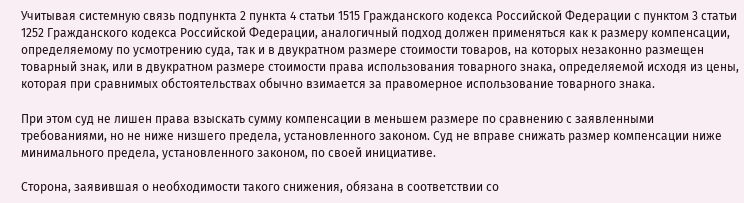Учитывая системную связь подпункта 2 пункта 4 статьи 1515 Гражданского кодекса Российской Федерации с пунктом 3 статьи 1252 Гражданского кодекса Российской Федерации, аналогичный подход должен применяться как к размеру компенсации, определяемому по усмотрению суда, так и в двукратном размере стоимости товаров, на которых незаконно размещен товарный знак, или в двукратном размере стоимости права использования товарного знака, определяемой исходя из цены, которая при сравнимых обстоятельствах обычно взимается за правомерное использование товарного знака.

При этом суд не лишен права взыскать сумму компенсации в меньшем размере по сравнению с заявленными требованиями, но не ниже низшего предела, установленного законом. Суд не вправе снижать размер компенсации ниже минимального предела, установленного законом, по своей инициативе.

Сторона, заявившая о необходимости такого снижения, обязана в соответствии со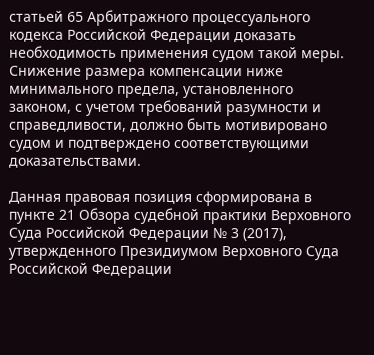статьей 65 Арбитражного процессуального кодекса Российской Федерации доказать необходимость применения судом такой меры. Снижение размера компенсации ниже минимального предела, установленного законом, с учетом требований разумности и справедливости, должно быть мотивировано судом и подтверждено соответствующими доказательствами.

Данная правовая позиция сформирована в пункте 21 Обзора судебной практики Верховного Суда Российской Федерации № 3 (2017), утвержденного Президиумом Верховного Суда Российской Федерации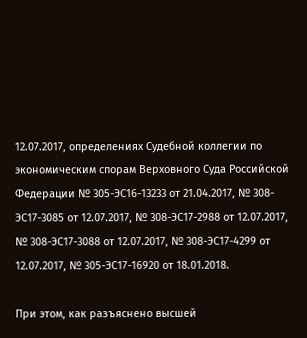12.07.2017, определениях Судебной коллегии по экономическим спорам Верховного Суда Российской Федерации № 305-ЭС16-13233 от 21.04.2017, № 308-ЭС17-3085 от 12.07.2017, № 308-ЭС17-2988 от 12.07.2017, № 308-ЭС17-3088 от 12.07.2017, № 308-ЭС17-4299 от 12.07.2017, № 305-ЭС17-16920 от 18.01.2018.

При этом, как разъяснено высшей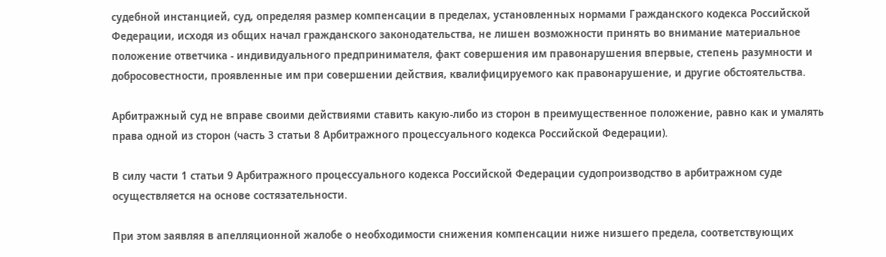судебной инстанцией, суд, определяя размер компенсации в пределах, установленных нормами Гражданского кодекса Российской Федерации, исходя из общих начал гражданского законодательства, не лишен возможности принять во внимание материальное положение ответчика - индивидуального предпринимателя, факт совершения им правонарушения впервые, степень разумности и добросовестности, проявленные им при совершении действия, квалифицируемого как правонарушение, и другие обстоятельства.

Арбитражный суд не вправе своими действиями ставить какую-либо из сторон в преимущественное положение, равно как и умалять права одной из сторон (часть 3 статьи 8 Арбитражного процессуального кодекса Российской Федерации).

В силу части 1 статьи 9 Арбитражного процессуального кодекса Российской Федерации судопроизводство в арбитражном суде осуществляется на основе состязательности.

При этом заявляя в апелляционной жалобе о необходимости снижения компенсации ниже низшего предела, соответствующих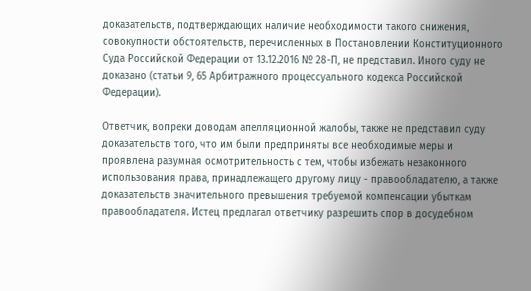доказательств, подтверждающих наличие необходимости такого снижения, совокупности обстоятельств, перечисленных в Постановлении Конституционного Суда Российской Федерации от 13.12.2016 № 28-П, не представил. Иного суду не доказано (статьи 9, 65 Арбитражного процессуального кодекса Российской Федерации).

Ответчик, вопреки доводам апелляционной жалобы, также не представил суду доказательств того, что им были предприняты все необходимые меры и проявлена разумная осмотрительность с тем, чтобы избежать незаконного использования права, принадлежащего другому лицу - правообладателю, а также доказательств значительного превышения требуемой компенсации убыткам правообладателя. Истец предлагал ответчику разрешить спор в досудебном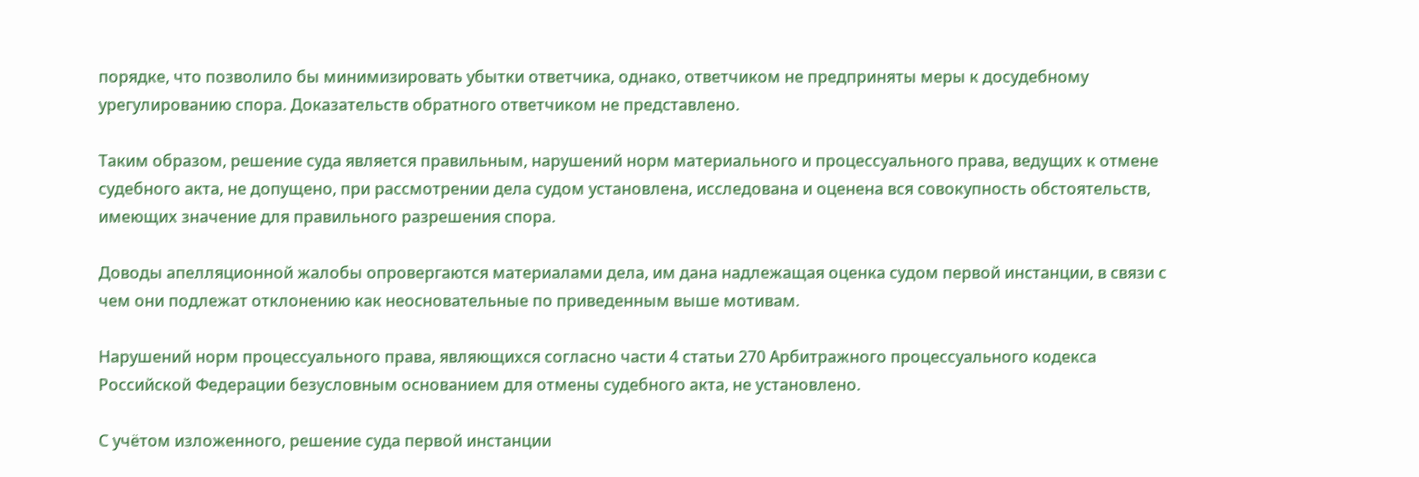порядке, что позволило бы минимизировать убытки ответчика, однако, ответчиком не предприняты меры к досудебному урегулированию спора. Доказательств обратного ответчиком не представлено.

Таким образом, решение суда является правильным, нарушений норм материального и процессуального права, ведущих к отмене судебного акта, не допущено, при рассмотрении дела судом установлена, исследована и оценена вся совокупность обстоятельств, имеющих значение для правильного разрешения спора.

Доводы апелляционной жалобы опровергаются материалами дела, им дана надлежащая оценка судом первой инстанции, в связи с чем они подлежат отклонению как неосновательные по приведенным выше мотивам.

Нарушений норм процессуального права, являющихся согласно части 4 статьи 270 Арбитражного процессуального кодекса Российской Федерации безусловным основанием для отмены судебного акта, не установлено.

С учётом изложенного, решение суда первой инстанции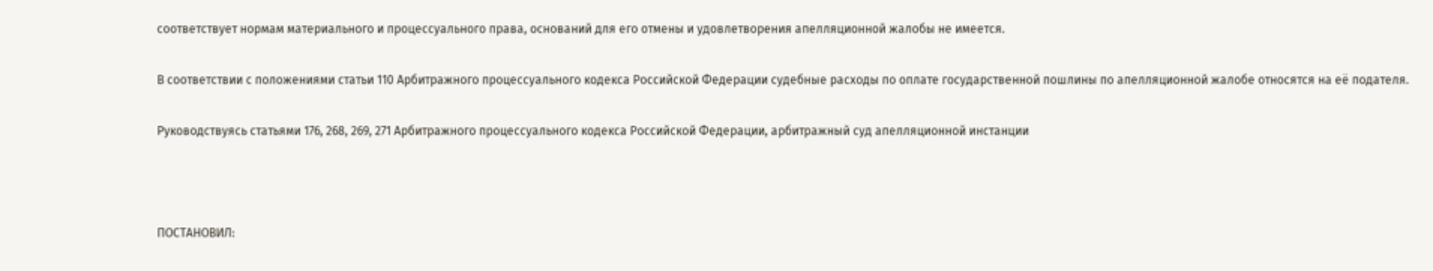соответствует нормам материального и процессуального права, оснований для его отмены и удовлетворения апелляционной жалобы не имеется.

В соответствии с положениями статьи 110 Арбитражного процессуального кодекса Российской Федерации судебные расходы по оплате государственной пошлины по апелляционной жалобе относятся на её подателя.

Руководствуясь статьями 176, 268, 269, 271 Арбитражного процессуального кодекса Российской Федерации, арбитражный суд апелляционной инстанции



ПОСТАНОВИЛ: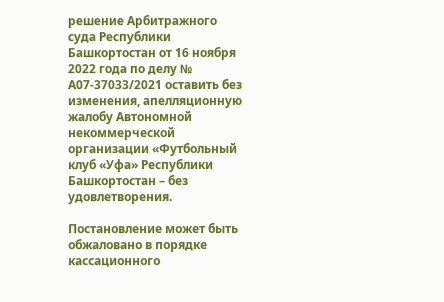решение Арбитражного суда Республики Башкортостан от 16 ноября 2022 года по делу № А07-37033/2021 оставить без изменения, апелляционную жалобу Автономной некоммерческой организации «Футбольный клуб «Уфа» Республики Башкортостан – без удовлетворения.

Постановление может быть обжаловано в порядке кассационного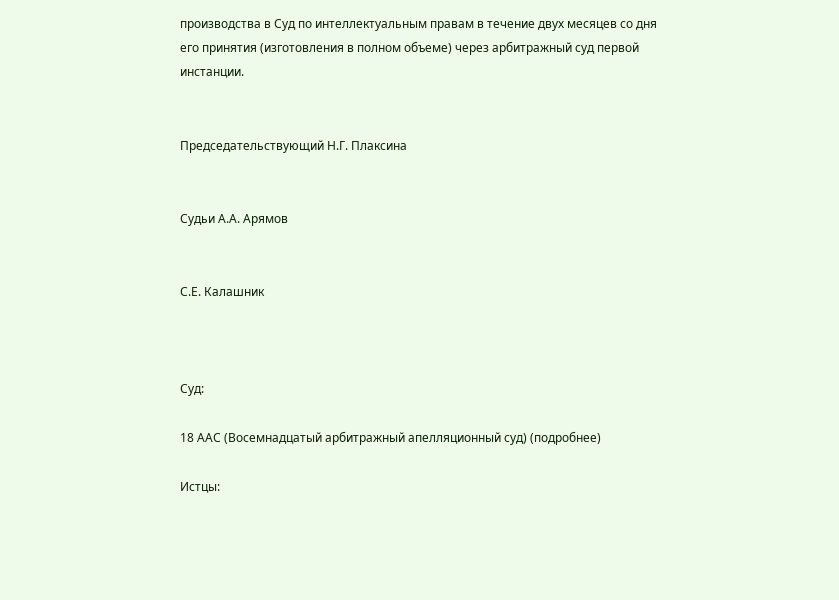производства в Суд по интеллектуальным правам в течение двух месяцев со дня его принятия (изготовления в полном объеме) через арбитражный суд первой инстанции.


Председательствующий Н.Г. Плаксина


Судьи А.А. Арямов


С.Е. Калашник



Суд:

18 ААС (Восемнадцатый арбитражный апелляционный суд) (подробнее)

Истцы: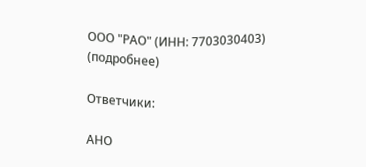ООО "РАО" (ИНН: 7703030403) (подробнее)

Ответчики:

АНО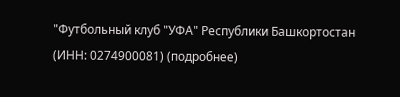"Футбольный клуб "УФА" Республики Башкортостан (ИНН: 0274900081) (подробнее)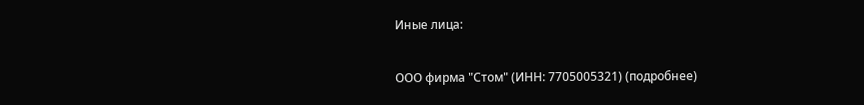Иные лица:

ООО фирма "Стом" (ИНН: 7705005321) (подробнее)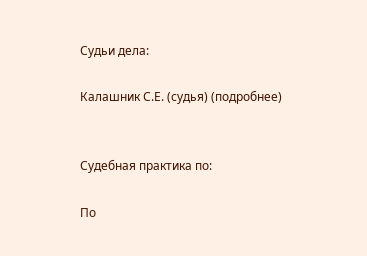Судьи дела:

Калашник С.Е. (судья) (подробнее)


Судебная практика по:

По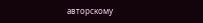авторскому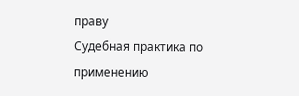праву
Судебная практика по применению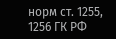норм ст. 1255, 1256 ГК РФ